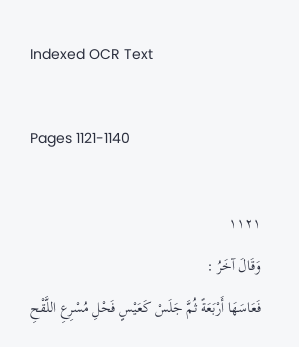Indexed OCR Text

Pages 1121-1140

١١٢١
وَقَالَ آخَرُ :
فَعَاسَهَا أَرْبَعَةً ثُمَّ جَلَسْ كَعَيْسٍ فَحْلِ مُسْرِعِ اللَّقْحِ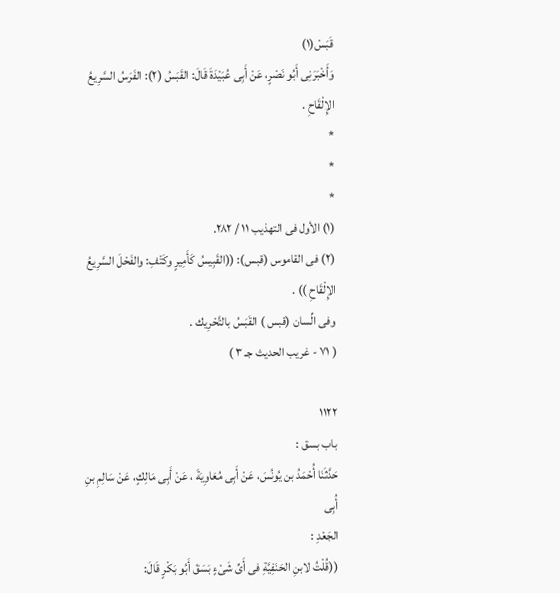قَبَسْ(١)
وَأَخْبَرَنِى أَبُو نَصْرٍ، عَنْ أَبِى عُبَيْدَةَ قَالَ: القَبَسُ (٢): الفَرَسُ السَّرِيعُ
الإِلْقَاحِ .
*
*
*
(١) الأول فى التهذيب ١١ / ٢٨٢.
(٢) فى القاموس (قبس): ((القَبِيسُ كَأَمِيرٍ وكَتْفِ: والفَحْلَ السَّرِيعُ
الإِلْقَاحِ )) .
وفى الِّسان (قبس ) القَبَسُ بالتَّحْرِيك .
( ٧١ - غريب الحديث جـ ٣ )

١١٢٢
باب بسق :
حَدَّثَنَا أُحْمَدُ بن يُونُسَ، عَنْ أَبِى مُعَاوِيَةَ ، عَنْ أَبِى مَالِكٍ، عَنْ سَالِمِ بنِ أُبِى
الجَعْدِ :
((قُلْتُ لابنِ الحَنَفِيَّةِ فى أَىِّ شَىْءٍ بَسَقَ أَبُو بَكْرٍ قَالَ: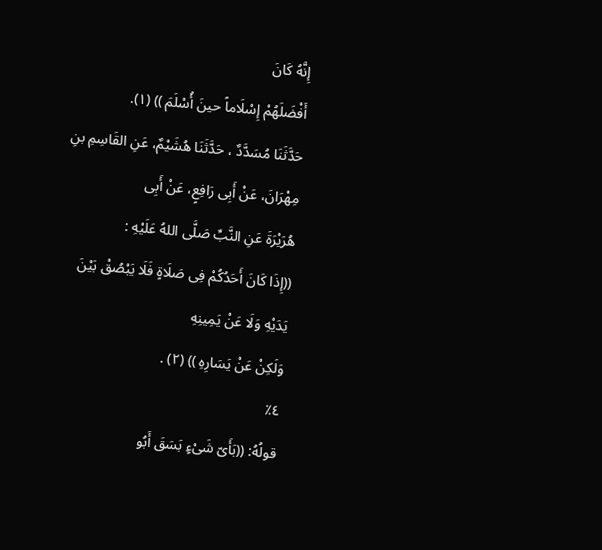إِنَّهُ كَانَ
أَفْضَلَهُمْ إِسْلَاماً حينَ أُسْلَمَ )) (١).
حَدَّثَنَا مُسَدَّدٌ ، حَدَّثَنَا هُشَيْمٌ، عَنِ القَاسِمِ بنِ مِهْرَانَ، عَنْ أَبِى رَافِعٍ، عَنْ أَبِى
هُرَيْرَةَ عَنِ النَّبِّ صَلَّى اللهُ عَلَيْهِ :
((إِذَا كَانَ أَحَدُكُمْ فِى صَلَاةٍ فَلَا يَبْصُقْ بَيْنَ يَدَيْهِ وَلَا عَنْ يَمِينِهِ
وَلَكِنْ عَنْ يَسَارِهِ )) (٢) .
٤٪
قولُهُ: ((بَأَىّ شَىْءٍ بَسَقَ أَبُو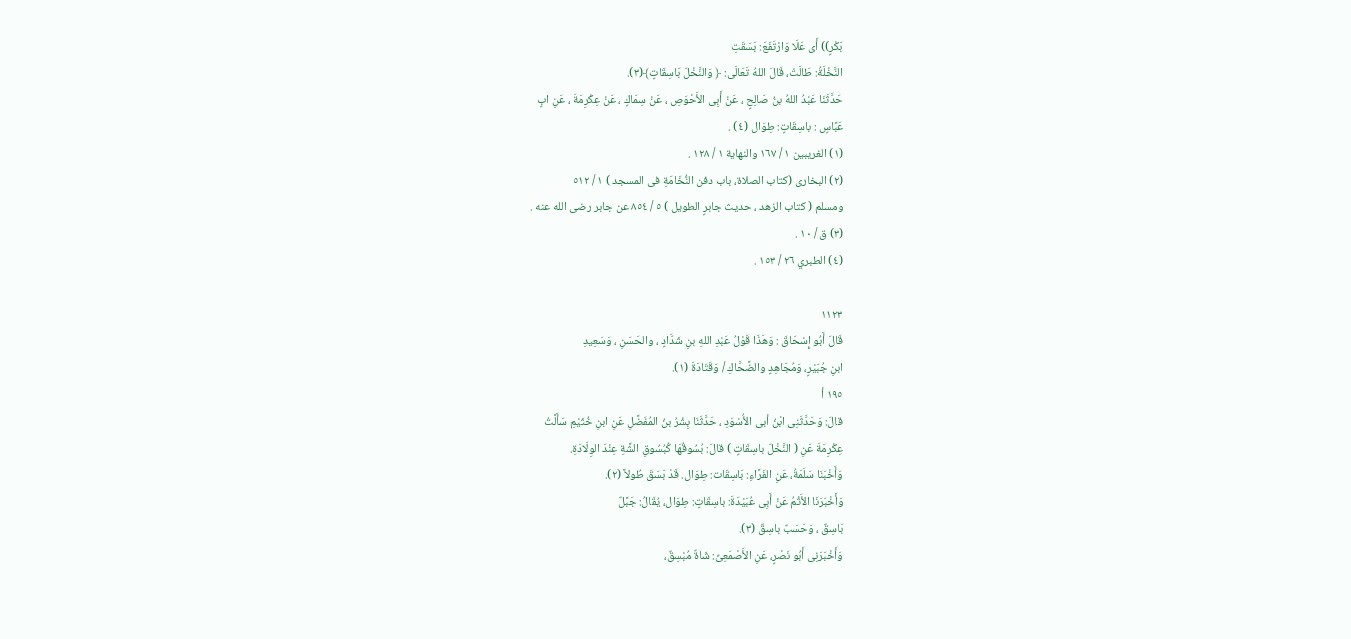بَكْرٍ)) أَى عَلَا وَارْتَفَعَ: بَسَقَتِ
النَّخْلَةُ: طَالَتْ، قَالَ اللهُ تَعَالَى: ﴿ وَالنَّخْلَ بَاسِقَاتٍ﴾(٣).
حَدَّثَنَا عَبْدُ اللهُ بنُ صَالِحٍ ، عَنْ أَبِى الأَحْوَصِ ، عَنْ سِمَاكٍ ، عَنْ عِكْرِمَةَ ، عَنِ ابٍ
عَبَّاسٍ : باسِقَاتٍ: طِوَال (٤) .
(١) الغريبين ١ / ١٦٧ والنهاية ١ / ١٢٨ .
(٢) البخارى (كتاب الصلاة، باب دفن النُّخَامَةِ فى المسجد ) ١ / ٥١٢
ومسلم ( كتاب الزهد ، حديث جابرٍ الطويل ) ٥ / ٨٥٤ عن جابر رضى الله عنه .
(٣) ق / ١٠ .
(٤) الطبري ٢٦ / ١٥٣ .

١١٢٣
قَالَ أَبُو إِسْحَاقَ : وَهَذَا قَوْلُ عَبْدِ اللهِ بنِ شَدَّادٍ ، والحَسَنِ ، وَسَعِيدِ
ابنِ جُبَيْرٍ، وَمُجَاهِدٍ والضَّحَّاكِ / وَقَتَادَةَ (١).
١٩٥ أ
قالَ: وَحَدَّثَنِى ابْنُ أبى الأُسْوَدِ ، حَدَّثَنَا بِشْرُ بنُ المُفَضَّلِ عَنِ ابنِ خُثَيْمِ سَأَلَّتُ
عِكْرِمَةَ عَنِ ( النَّخْلَ باسِقَاتٍ ) قالَ: بُسُوقُهَا كُبُسُوقِ الشَّةِ عِنْدَ الوِلَادَةِ.
وَأَخْبَنَا سَلَمَةُ، عَنِ الفَرَّاءِ: بَاسِقَات: طِوَال. قَدْ بَسَقَ طُولاً (٢).
وَأَخْبَرَنَا الأَثْمُ عَنْ أَبِى عُبَيْدَةَ: باسِقَاتٍ: طِوَال، يُقَالُ: جَبَّلٌ
بَاسِقٌ ، وَحَسَبٌ باسِقٌ (٣).
وَأَخْبَرَنِى أَبُو نَصْرٍ، عَنِ الأَصْمَعِىِّ: شَاةٌ مُبْسِقٌ،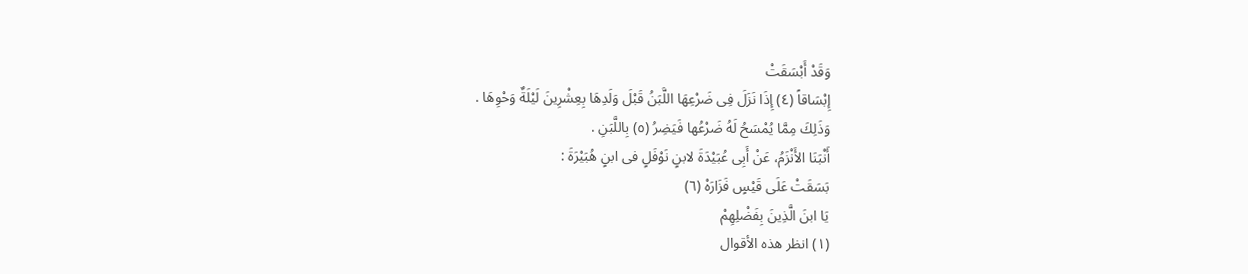وَقَدْ أَبْسَقَتْ
إِبْسَاقاً (٤) إِذَا نَزَلَ فِى ضَرْعِهَا اللَّبَنُ قَبْلَ وَلَدِهَا بِعِشْرِينَ لَيْلَةٌ وَحْوِهَا .
وَذَلِكَ مِمَّا يُمْسَحُ لَهُ ضَرْعُها فَيَضِرُ (٥) بِاللَّبَنِ .
أَنْبَنَا الأَنْزَمُ، عَنْ أَبِى عُبَيْدَةَ لابنٍ نَوْفَلٍ فى ابنٍ هُبَيْرَةَ :
بَسَقَتْ عَلَى قَيْسٍ فَزَارَهْ (٦)
يَا ابنَ الَّذِينَ بِفَضْلِهِمْ
(١) انظر هذه الأقوال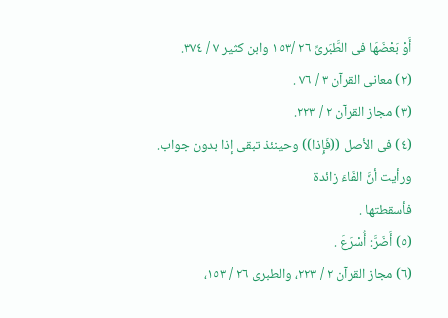أَوْ بَعْضَهَا فى الطَّبَرىِّ ٢٦ /١٥٣ وابن كثير ٧ / ٣٧٤.
(٢) معانى القرآن ٣ / ٧٦ .
(٣) مجاز القرآن ٢ / ٢٢٣.
(٤) فى الأصل ((فَإِذا)) وحينئذ تبقى إذا بدون جواب. ورأيت أنَّ الفَاءَ زائدة
فأسقطتها .
(٥) أَضَرَّ: أُسْرَعَ .
(٦) مجاز القرآن ٢ / ٢٢٣، والطبرى ٢٦ / ١٥٣،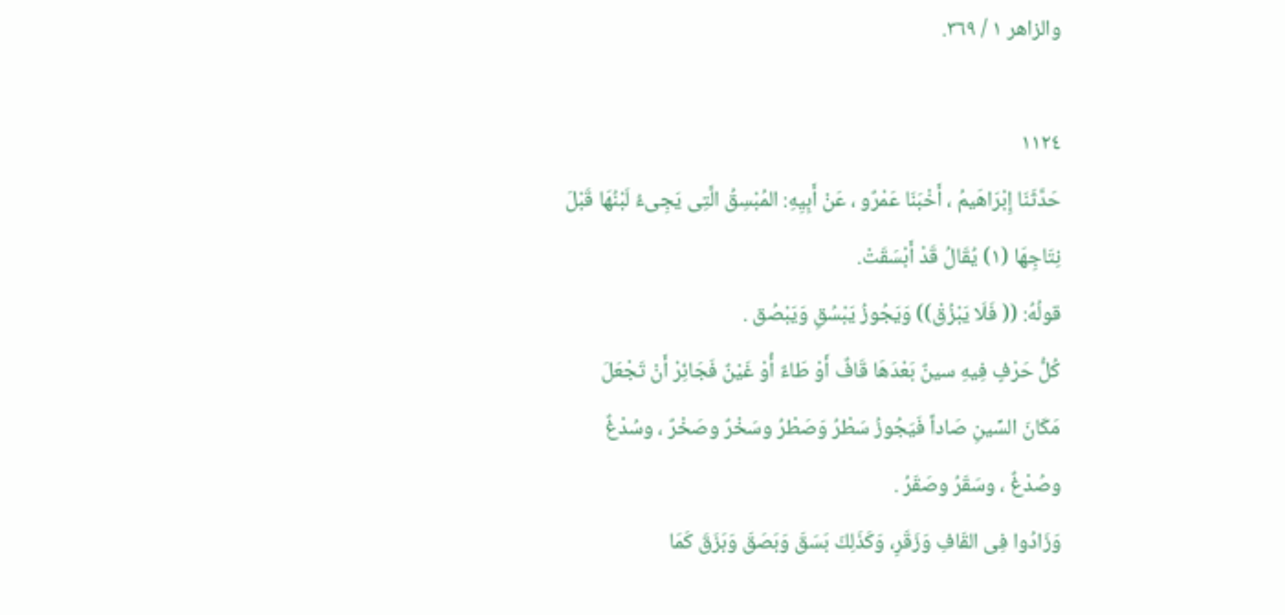والزاهر ١ / ٣٦٩.

١١٢٤
حَدَّثَنَا إِبْرَاهَيمُ ، أَخْبَنَا عَمْرٌو ، عَنْ أَبِيِهِ: المُبْسِقُ الَّتِى يَجِىءُ لَبْنُهَا قَبْلَ
نِتَاجِهَا (١) يُقَالُ قَدْ أَبْسَقَتْ.
قولُهُ: (( فَلَا يَبْزُقْ)) وَيَجُوزُ يَبْسُقِ وَيَبْصُق .
كُلُّ حَرْفٍ فِيهِ سينٌ بَعْدَهَا قَافٌ أَوْ طَاءٌ أُوْ غَيْنٌ فَجَائِرْ أَنْ تَجْعَلَ
مَكَانَ السِّينِ صَاداً فَيَجُوزُ سَطْرُ وَصَطْرُ وسَخْرٌ وصَخْرٌ ، وسُدْغٌ
وصُدْغٌ ، وسَقَرُ وصَقَرُ .
وَزَادُوا فِى القَافِ وَزَقَرِ، وَكَذَلِكَ بَسَقَ وَبَصَقَ وَبَزَقَ كَمَا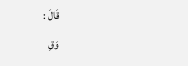قَالَ :
وَقِ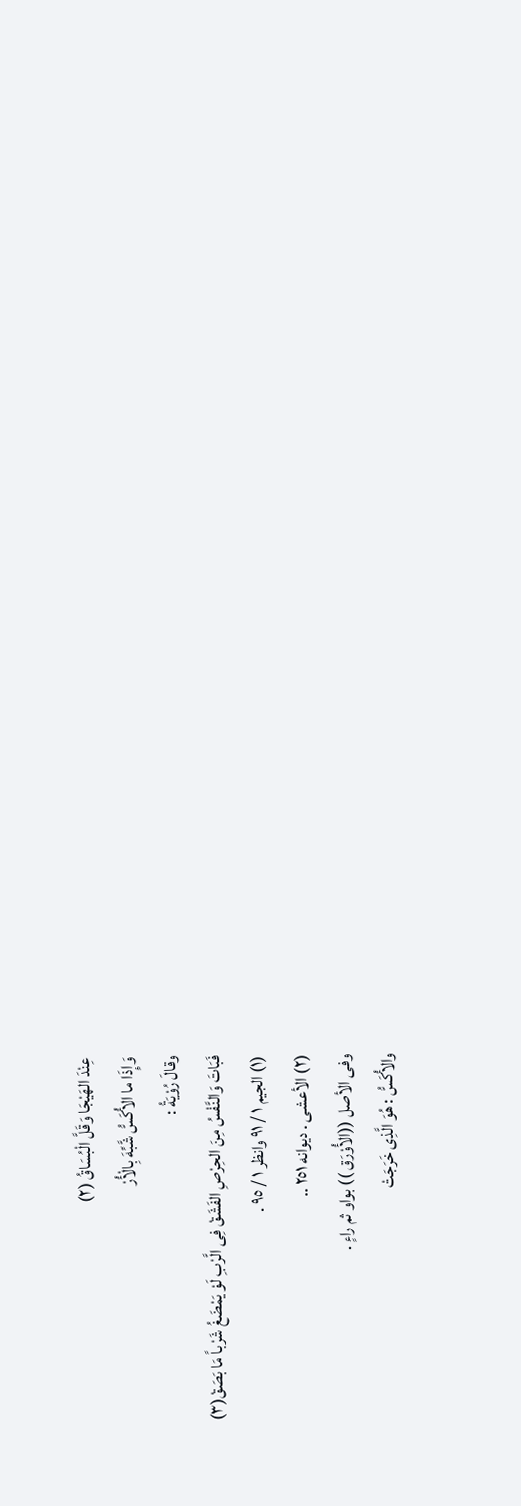عِنْدَ الهَيْجَا وَقَلَّ الْبُسَاقُ (٢)
وَإِذَا ما الأُكَسُّ شَّبِّهَ بِالْأُرْ
وقالَ رُوْيَةُ :
فَبَاتَ وَالنَّفْسُ مِنَ الحِرْصِ الفَشَقْ فِى الَّرْبِ لَوْ يَمْضَغُ شَرْباً مَا بَصَقْ(٣)
(١) الجيم ١ / ٩١ وانظر ١ / ٩٥ .
(٢) الأعشى . ديوانه ٢٥١ ..
وفى الأصل ((الأُوْرَق )) بواو ثم راءٍ .
والأُكَسُّ : هُوَ الَّذِى خَرَجَتْ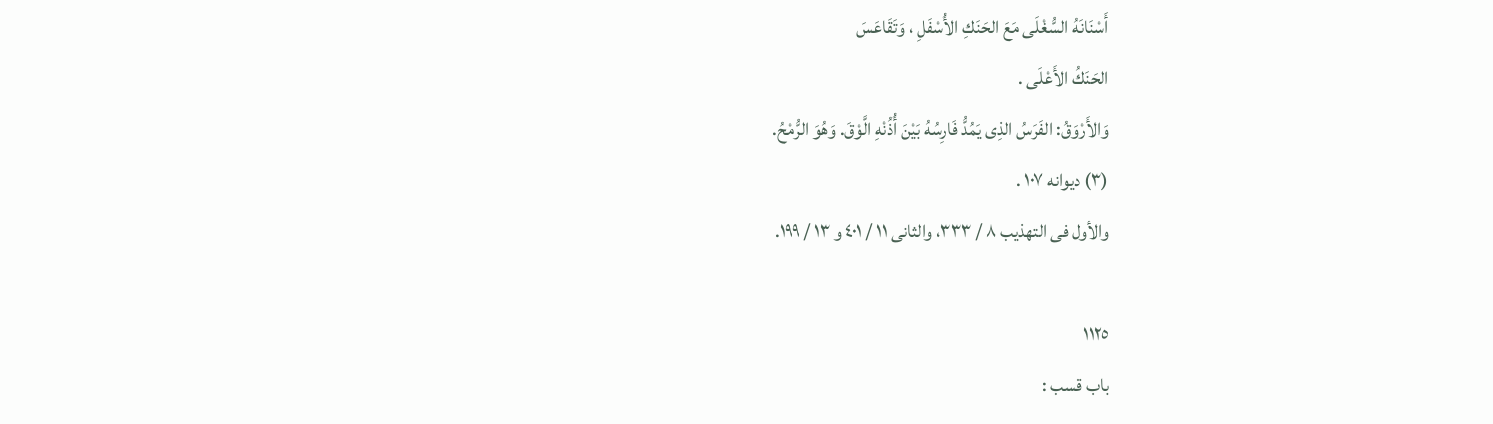أَسْنَانَهُ السُّغْلَى مَعَ الحَنَكِ الأُسْفَلِ ، وَتَقَاعَسَ
الحَنَكُ الأَعْلَى .
وَالأَرْوَقُ: الفَرَسُ الذِى يَمُدُّ فَارِسُهُ بَيْنَ أُذُنْهِ الَّوْقَ. وَهُوَ الرُّمْحُ.
(٣) ديوانه ١٠٧ .
والأول فى التهذيب ٨ / ٣٣٣، والثانى ١١ / ٤٠١ و ١٣ / ١٩٩.

١١٢٥
باب قسب :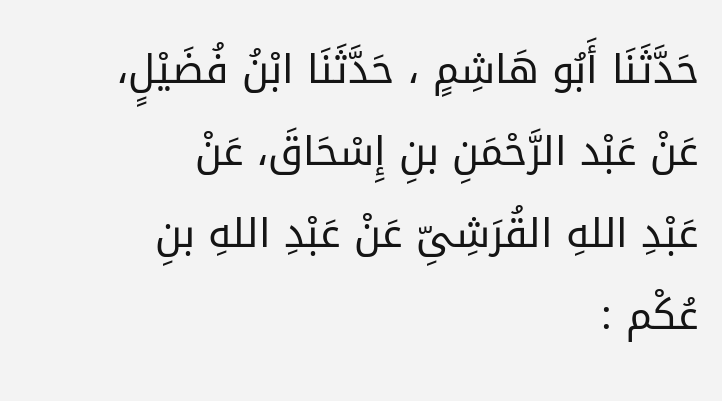حَدَّثَنَا أَبُو هَاشِمٍ ، حَدَّثَنَا ابْنُ فُضَيْلٍ، عَنْ عَبْد الرَّحْمَنِ بنِ إِسْحَاقَ، عَنْ
عَبْدِ اللهِ القُرَشِىِّ عَنْ عَبْدِ اللهِ بنِ عُكْم :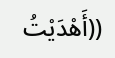((أَهْدَيْتُ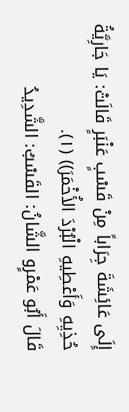إِلَى عَائِشَةَ جِرَاباً مِنْ قَسْبٍ عَنْبَرٍ قَالَتْ: يَا جَارِيَّةُ
حُذِيِهِ وَأَعْطِيهِ الْبُرْدَ الأُخْمَرَ)) (١).
قَالَ أَبُو عَمْرٍو الشَّانُ: القَسْبُ: الشَّدِيدُ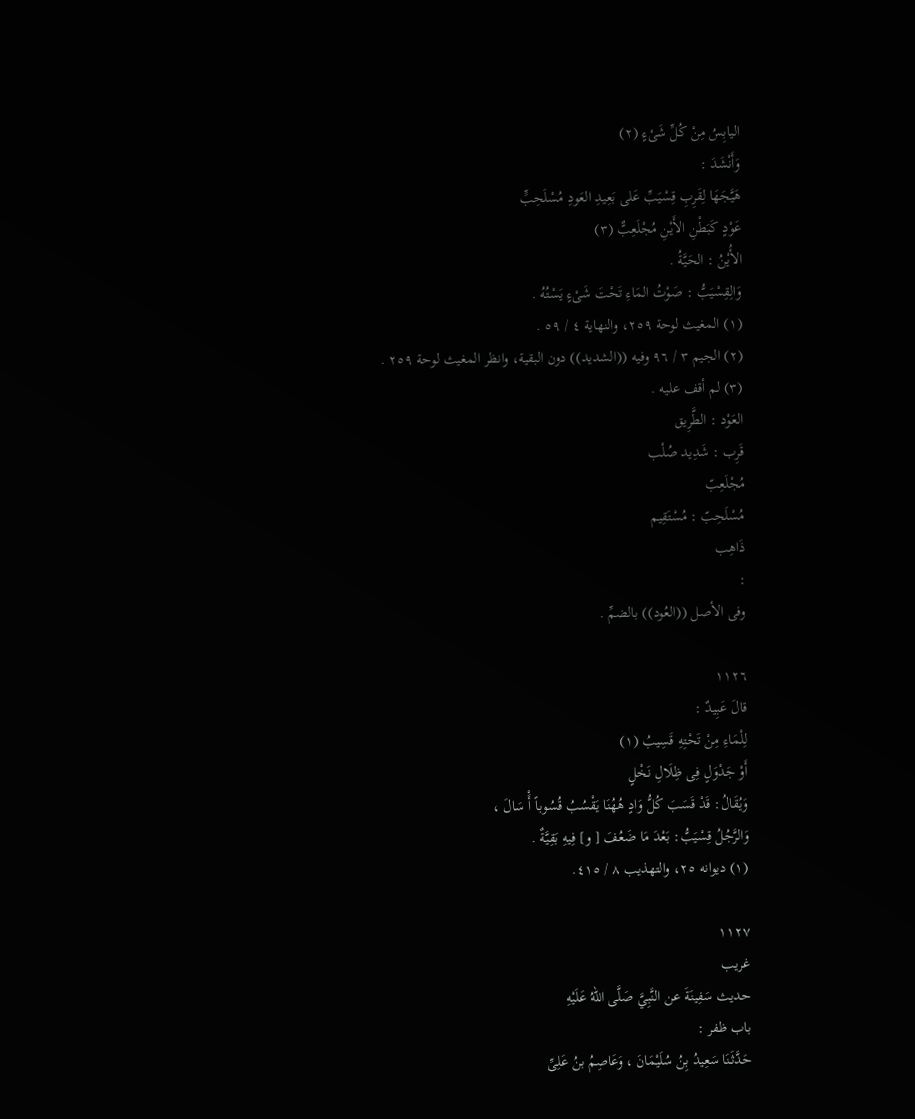اليابِسُ مِنْ كُلِّ شَىْءٍ (٢)
وَأَنْشَدَ :
هَيَّجَهَا لِقَرِبِ قِسْيَبِّ عَلى بَعِيدِ العَودِ مُسْلَحِبٍّ
عَوْدٍ كَبَطْنِ الأَيْنِ مُجْلَعِبٌّ (٣)
الأُيْنُ : الحَيَّةُ .
وَالِقِسْيَبُّ : صَوْتُ المَاءِ تَحْتَ شَىْءٍ يَسْتُهُ .
(١) المغيث لوحة ٢٥٩، والنهاية ٤ / ٥٩ .
(٢) الجيم ٣ / ٩٦ وفيه ((الشديد)) دون البقية، وانظر المغيث لوحة ٢٥٩ .
(٣) لم أقف عليه .
العَوْد : الطَّرِيق
قَرِب : شَدِيد صُلْب
مُجْلَعِبّ
مُسْلَحِبّ : مُسْتَقِيم
ذَاهِب
:
وفى الأصل ((العُود)) بالضمِّ .

١١٢٦
قالَ عَبِيدٌ :
لِلْمَاءِ مِنْ تَحْتِهِ قَسِيبُ (١)
أَوْ جَدْوَلٍ فِى ظِلَالِ نَخْلٍ
وَيُقَالُ: قَدْ قَسَبَ كُلُّ وَادٍ هُهُنَا يَقْسُبُ قُسُوباً أَْ سَالَ ،
وَالرَّجُلُ قِسْيَبُّ: بَعْدَ مَا ضَعُفَ [ و] فِيهِ بَقِيَّةٌ .
(١) ديوانه ٢٥، والتهذيب ٨ / ٤١٥.

١١٢٧
غریب
حديث سَفِينَةَ عن النَّبِيَّ صَلَّى اللهُ عَلَيْهِ
باب ظفر :
حَدَّثَنَا سَعِيدُ بِنُ سُلَيْمَانَ ، وَعَاصِمُ بنُ عَلِىِّ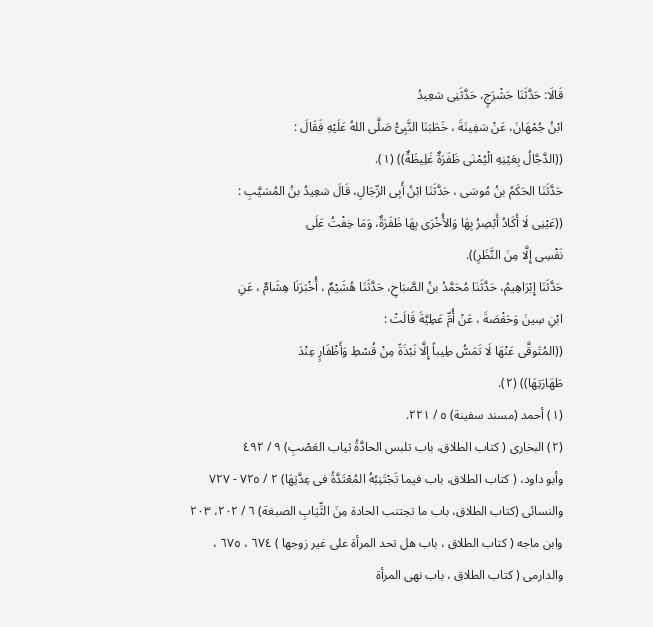قَالَا: حَدَّثَنَا حَشْرَجٍ، حَدَّثَنِى سَعِيدُ
ابْنُ جُمْهَانَ، عَنْ سَفِينَةَ ، خَطَبَنَا النَّبِىُّ صَلَّى اللهُ عَلَيْهِ فَقَالَ :
((الدَّجَّالُ بِعَيْنِهِ الْيُمْنَى ظَفَرَةٌ غَلِيظَةٌ)) (١).
حَدَّثَنَا الحَكَمُ بنُ مُوسَى ، حَدَّثَنَا ابْنُ أَبِى الرِّجَالِ، قَالَ سَعِيدُ بنُ المُسَيَّبِ :
((عَيْنِى لَا أَكَادُ أَبْصِرُ بِهَا وَالأُخْرَى بِهَا ظَفَرَةٌ، وَمَا خِفْتُ عَلَى
نَفْسِى إِلَّا مِنَ النَّظَرِ)).
حَدَّثَنَا إِبْرَاهِيمُ، حَدَّثَنَا مُحَمَّدُ بنُ الصَّبَاحِ، حَدَّثَنَا هُشَيْمٌ ، أُخْبَرَنَا هِشَامٌ ، عَنِ
ابْنِ سِينَ وَحَفْصَةَ ، عَنْ أُمِّ عَطِيَّةَ قَالَتْ :
((المُتَوقَّى عَنْهَا لَا تَمَسُّ طِيباً إِلَّا نَبْذَةً مِنْ قُسْطِ وَأَظْفَارٍ عِنْدَ
طَهَارَتِهَا)) (٢).
(١) أحمد (مسند سفينة) ٥ / ٢٢١.
(٢) البخارى ( كتاب الطلاق، باب تلبس الحادَّةُ ثياب العَصْبِ) ٩ / ٤٩٢
وأبو داود، ( كتاب الطلاق، باب فيما تَجْتَنِبُهُ المُعْتَدَّةُ فى عِدَّتِهَا) ٢ / ٧٢٥ - ٧٢٧
والنسائى (كتاب الطلاق، باب ما تجتنب الحادة مِنَ الثِّيَابِ الصبغة) ٦ / ٢٠٢، ٢٠٣
وابن ماجه ( كتاب الطلاق ، باب هل تحد المرأة على غير زوجها ) ٦٧٤ ، ٦٧٥ ،
والدارمى ( كتاب الطلاق ، باب نهى المرأة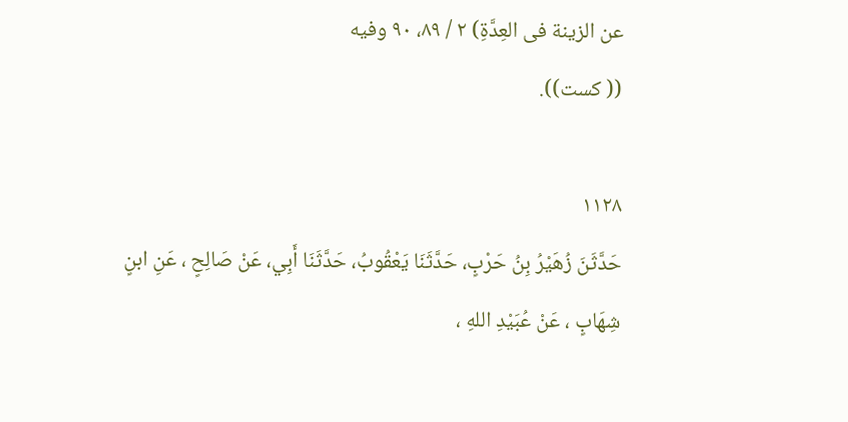عن الزينة فى العِدَّةِ) ٢ / ٨٩، ٩٠ وفيه
(( كست)).

١١٢٨
حَدَّثَنَ زُهَيْرُ بِنُ حَرْبٍ، حَدَّثَنَا يَعْقُوبُ، حَدَّثَنَا أَبِي، عَنْ صَالِحٍ ، عَنِ ابنٍ
شِهَابٍ ، عَنْ عُبَيْدِ اللهِ ،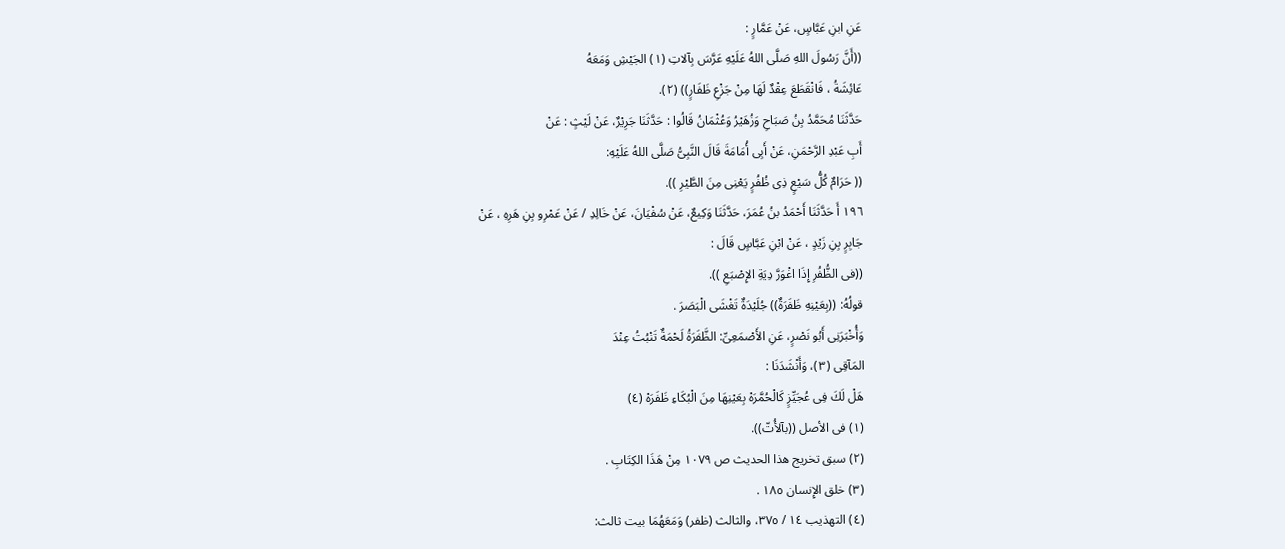عَنِ ابنِ عَبَّاسٍ، عَنْ عَمَّارٍ :
((أَنَّ رَسُولَ اللهِ صَلَّى اللهُ عَلَيْهِ عَرَّسَ بِآلاتِ (١) الجَيْشِ وَمَعَهُ
عَائِشَةُ ، فَانْقَطَعَ عِقْدٌ لَهَا مِنْ جَزْعِ ظَفَارٍ)) (٢).
حَدَّثَنَا مُحَمَّدُ بِنُ صَبَاحِ وَزُهَيْرُ وَعُثْمَانُ قَالُوا : حَدَّثَنَا جَرِيْرٌ، عَنْ لَيْثٍ : عَنْ
أَبِ عَبْدِ الرَّحْمَنِ، عَنْ أَبِى أُمَامَةَ قَالَ النَّبِىُّ صَلَّى اللهُ عَلَيْهِ:
(( حَرَامٌ كُلُّ سَيْعٍ ذِى ظُفُرٍ يَعْنِى مِنَ الطَّيْرِ )).
١٩٦ أَ حَدَّثَنَا أَحْمَدُ بنُ عُمَرَ، حَدَّثَنَا وَكِيعٌ، عَنْ سُفْيَانَ، عَنْ خَالِدِ / عَنْ عَمْرِو بِنِ هَرِهِ ، عَنْ
جَابِرٍ بِنِ زَيْدٍ ، عَنْ ابْنِ عَبَّاسٍ قَالَ :
((فى الظُّفُرِ إِذَا اغْوَرَّ دِيَةِ الإِصْبَعِ )).
قولُهُ: ((بِعَيْنِهِ ظَفَرَةٌ)) جُلَيْدَةٌ تَغْشَى الْبَصَرَ .
وَأُخْبَرَنِى أَبُو نَصْرٍ، عَنِ الأَصْمَعِىِّ: الظَّفَرَةُ لَحْمَةٌ تَنْبُتُ عِنْدَ
المَآقِى (٣)، وَأَنْشَدَنَا :
هَلْ لَكَ فِى عُجَيِّزٍ كَالْحُمَّرَهْ بِعَيْنِهَا مِنَ الْبُكَاءِ ظَفَرَهْ (٤)
(١) فى الأصل ((بآلأُتّ)).
(٢) سبق تخريج هذا الحديث ص ١٠٧٩ مِنْ هَذَا الكِتَابِ .
(٣) خلق الإِنسان ١٨٥ .
(٤) التهذيب ١٤ / ٣٧٥، والثالث (ظفر) وَمَعَهُمَا بيت ثالث: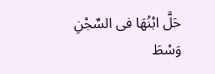حَلَّ ابْنُهَا فى السِّجْنِ وَسْطَ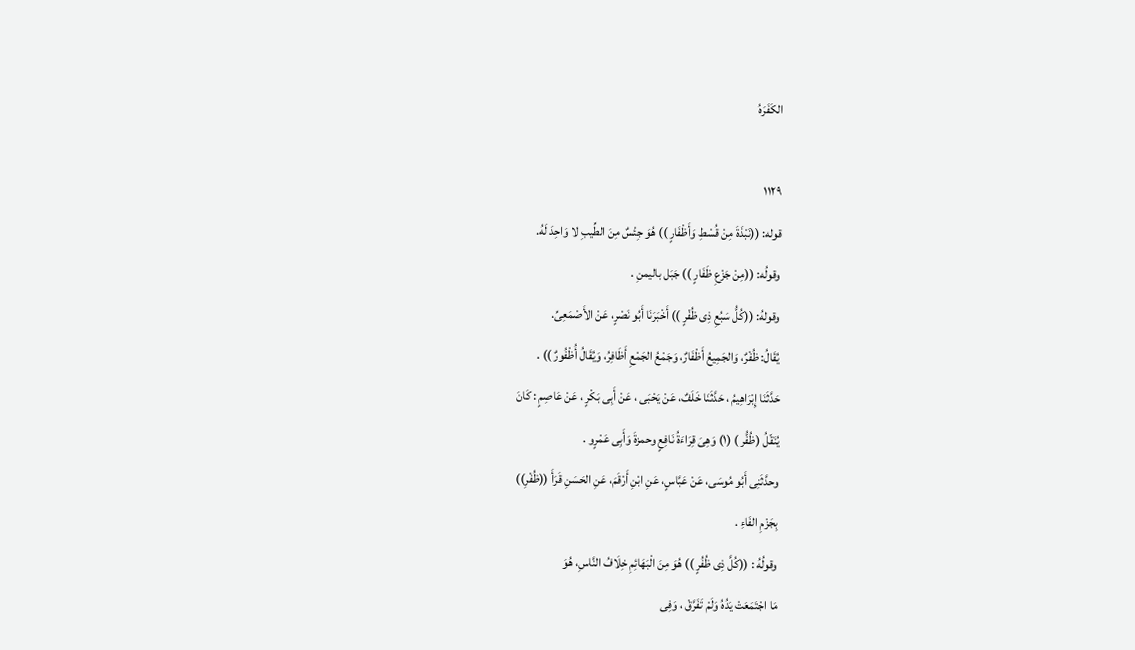الكَفَرَهُ

١١٢٩
قوله: ((نَبْذَةَ مِنْ قُسْطِ وَأَظْفَارٍ )) هُوَ جِئْسٌ مِنَ الطِّيبِ لا وَاحِدَ لَهُ.
وقولُه: ((مِنْ جَزْعِ ظَفَارٍ )) جَبَل باليمنِ .
وقولهُ: ((كُلُّ سَبُعِ ذِى ظُفْرٍ )) أَخْبَرَنَا أَبُو نَصْرٍ، عَنْ الأَصْمَعِىِّ.
يُقَالُ: ظُفْرٌ، وَالجَمِيعُ أَظْفَارٌ، وَجَمْعُ الجَمْعِ أَظَافِرُ، وَيُقَالُ أُظْفُورٌ )) .
حَدَّثَنَا إِبْرَاهِيمُ ، حَدَّثَنَا خَلَفٌ، عَنْ يَحْبَى ، عَنْ أَبِى بَكْرٍ ، عَنْ عَاصِمٍ : كَانَ
يُنَقّلُ (ظُفُّر ) (١) وَهِىَ قِرَاءَةُ نَافِعٍ وحمزةَ وَأَبِى عَمْرٍو .
وحدَّثَنِى أَبُو مُوسَى، عَنْ عَبَّاسٍ، عَنِ ابْنِ أَرْقَمَ، عَنِ الحَسَنِ قَرَأَ ((ظُفْرِ))
بِجَزْمِ الفَاءِ .
وقولُهُ : ((كُلَّ ذِى ظُفُرٍ )) هُوَ مِنَ الْبَهَائِمِ خِلَافُ النَّاسِ، هُوَ
مَا اجْتَمَعَتْ يَدُهُ وَلَمْ تَفَرَّقْ ، وَفِى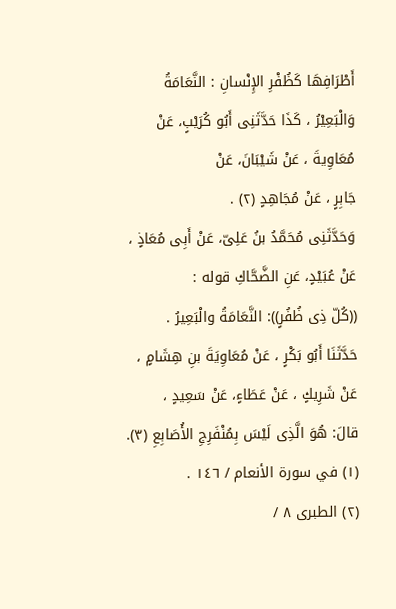أَطْرَافِهَا كَظُفْرِ الإِنْسانِ : النَّعَامَةُ
وَالْبَعِيْرُ ، كَذَا حَدَّثَنِى أَبُو كُرَيْبٍ، عَنْ مُعَاوِيةَ ، عَنْ شَيْبَانَ، عَنْ
جَابِرٍ ، عَنْ مُجَاهِدٍ (٢) .
وَحَدَّثَنِى مُحَمَّدُ بنُ عَلِىّ، عَنْ أَبِى مُعَاذٍ ، عَنْ عُبَيْدٍ، عَنِ الضَّحَّاكِ قوله :
((كُلّ ذِى ظُفُرٍ)): النَّعَامَةُ والْبَعِيرُ .
حَدَّثَنَا أَبُو بَكْرٍ ، عَنْ مُعَاوِيَةَ بنِ هِشَامٍ ، عَنْ شَرِيكٍ ، عَنْ عَطَاءٍ، عَنْ سَعِيدٍ ،
قالَ: هُوَ الَّذِى لَيْسَ بِمُنْفَرِجِ الأُصَابِعِ (٣).
(١) في سورة الأنعام / ١٤٦ .
(٢) الطبرى ٨ /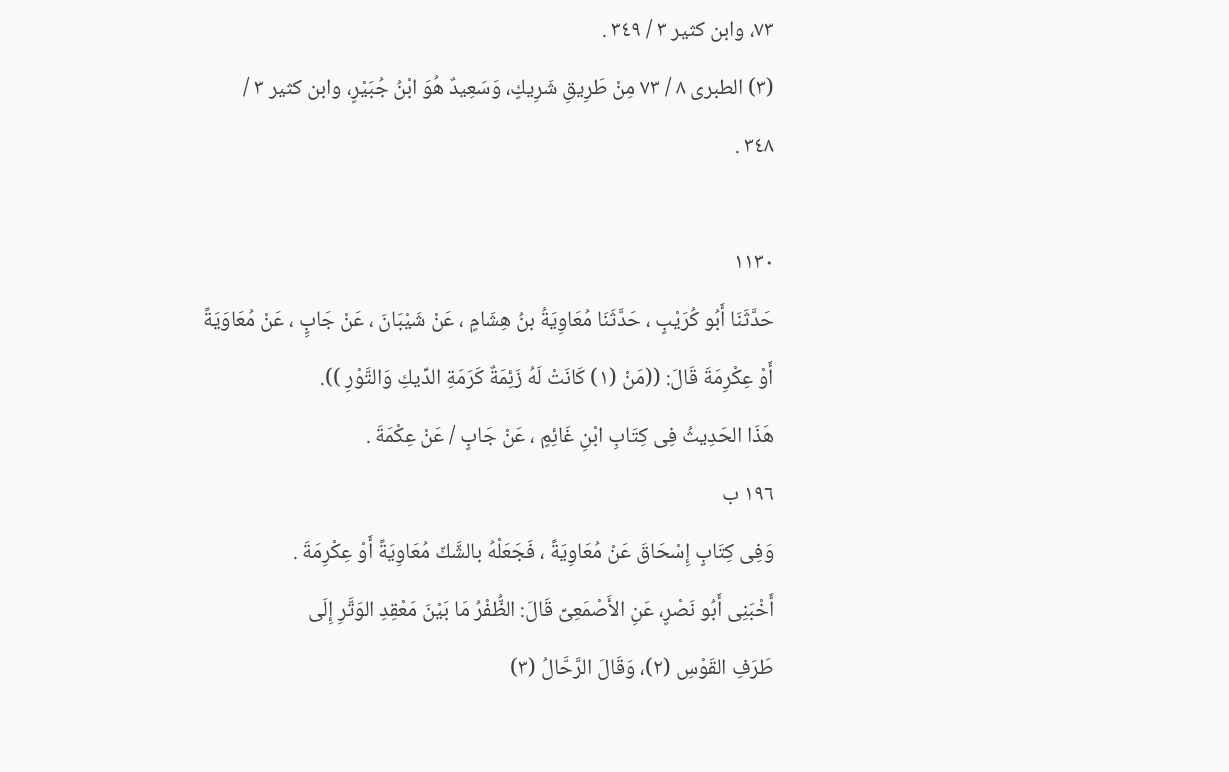٧٣، وابن كثير ٣ / ٣٤٩ .
(٣) الطبرى ٨ / ٧٣ مِنْ طَرِيقِ شَرِيكٍ، وَسَعِيدٌ هُوَ ابْنُ جُبَيْرٍ، وابن كثير ٣ /
٣٤٨ .

١١٣٠
حَدَّثَنَا أَبُو كُرَيْبٍ ، حَدَّثَنَا مُعَاوِيَةُ بنُ هِشَامٍ ، عَنْ شَيْبَانَ ، عَنْ جَابٍِ ، عَنْ مُعَاوَيَةً
أَوْ عِكْرِمَةَ قَالَ: ((مَنْ (١) كَانَتْ لَهُ زَئِمَةٌ كَرَمَةِ الدِّيكِ وَالتَّوْرِ )).
هَذَا الحَدِيثُ فِى كِتَابِ ابْنِ غَائِمٍ ، عَنْ جَابٍ / عَنْ عِكْمَةَ .
١٩٦ ب
وَفِى كِتَابٍ إِسْحَاقَ عَنْ مُعَاوِيَةً ، فَجَعَلْهُ بالشَّكّ مُعَاوِيَةً أَوْ عِكْرِمَةَ .
أَخْبَنِى أَبُو نَصْرٍ، عَنِ الأَصْمَعِىِّ قَالَ: الظُّفْرُ مَا بَيْنَ مَعْقِدِ الوَتَّرِ إِلَى
طَرَفِ القَوْسِ (٢)، وَقَالَ الرَّحَّالُ (٣)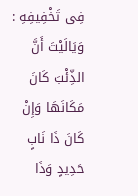فِى تَخْفِيفِهِ :
وَيَالَيْتَ أَنَّ الذِّئْبَ كَانَ مَكَانَهَا وَإِنْ كَانَ ذَا نَابٍ حَدِيدٍ وَذَا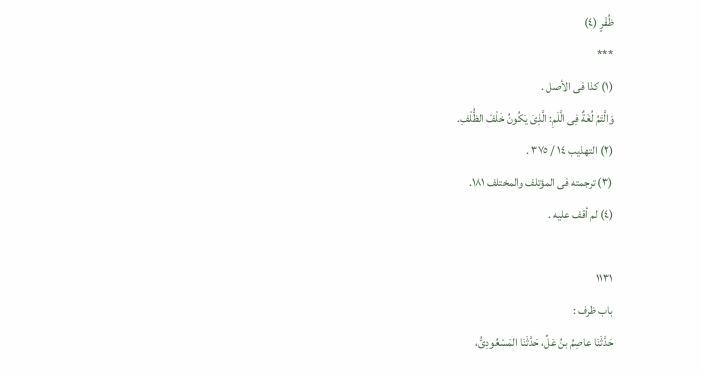ظُفْرٍ (٤)
***
(١) كذا فى الأصل .
وَالَّتَمُ لُغَةٌ فِى الَّلَمِ: الَّذِىَ يَكُونُ خَلْفَ الظُّلْفِ.
(٢) التهذيب ١٤ / ٣٧٥ .
(٣) ترجمته فى المؤتلف والمختلف ١٨١.
(٤) لم أقف عليه .

١١٣١
باب ظرف :
حَدَّثَنَا عاصِمُ بنُ عَلِّ، حَدَّثَنَا المَسْعُودِىُّ،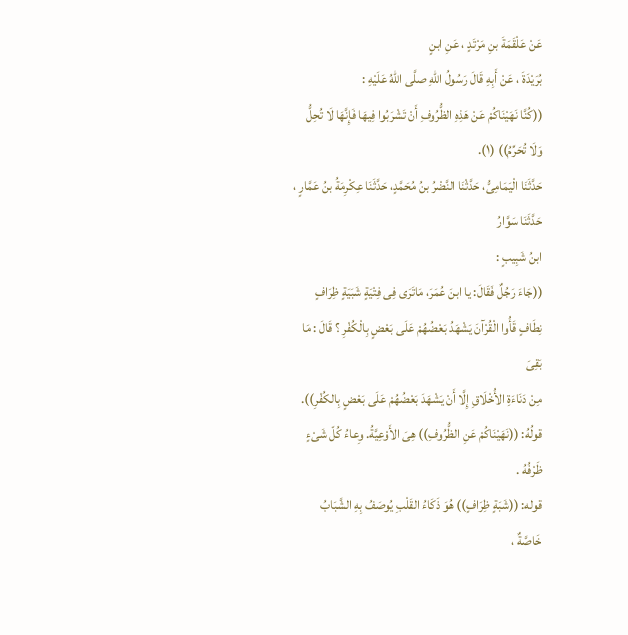عَنْ عَلْقَمَةَ بنِ مَرْتَدٍ ، عَنِ ابنٍ
بُرَيْدَةَ ، عَنْ أَبِهِ قَالَ رَسُولُ اللهِ صلَّى اللهُ عَلَيْهِ :
((كُنَّا نَهَيْنَاكُمْ عَنْ هَذِهِ الظُّرُوفِ أَنْ تَشْرَبُوا فِيهَا فَإِنَّهَا لَا تُحِلُّ
وَلَا تُحَرِّمُ)) (١).
حَدَّثَنَا الْيَمَامِىُّ، حَدَّثْنَا النَّضْرُ بنُ مُحَمَّدٍ، حَدَّثَنَا عِكْرِمَةُ بنُ عَمَّارٍ ، حَدَّثَنَا سَوَّارُ
ابنُ شَبِيبٍ :
((جَاءَ رَجُلٌ فَقَالَ: يا ابنَ عُمَرَ، مَاتَرَى فِى فِتْيَةٍ شَبَيَةٍ ظِرَافٍ
نِطَافٍ قَأُوا الْقُرْآنَ يَشْهَدُ بَعْضُهُمْ عَلَى بَعْضٍ بِالْكُفْرِ ؟ قَالَ : مَا بَقِىَ
مِنْ دَنَاءَةِ الأُخْلَاقِ إِلَّا أَنْ يَشْهَدَ بَعْضُهُمْ عَلَى بَعْضٍ بِالكُفْرِ)).
قولُهُ: ((نَهَيْنَاكُمْ عَنِ الظُّرُوفِ)) هِىَ الأَوْعِيَّةُ. وِعاءُ كُلّ شَىْءٍ
ظَرْفُهُ .
قوله: ((شَبَةٍ ظِرَافٍ)) هُوَ ذَكَاءُ القَلْبِ يُوصَفُ بِهِ الشَّبَابُ
خَاصَّةٌ ،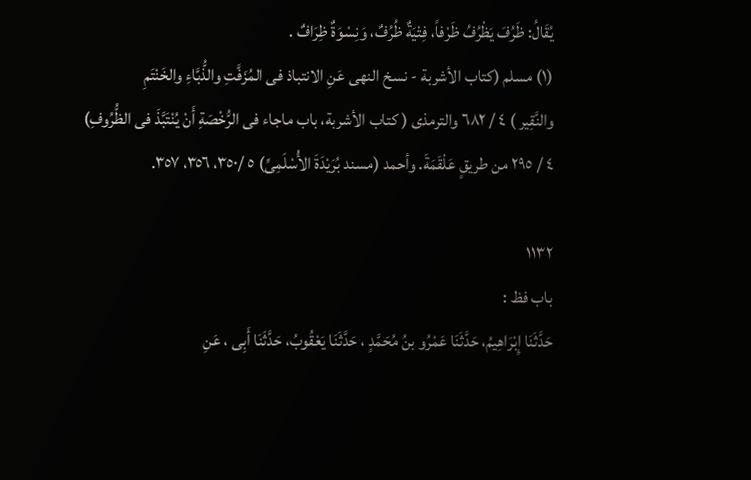يُقَالُ: ظَرُفَ يَظْرُفُ ظَرْفاً، فِتْيَةٌ ظُرُفٌ، وَنِسْوَةٌ ظِرَافٌ .
(١) مسلم (كتاب الأشربة - نسخ النهى عَنِ الانتباذ فى المُزَفَّتِ والذُّبَّاءِ والخَنْتَمِ
والنَّقِير ) ٤ / ٦٨٢ والترمذى ( كتاب الأشربة، باب ماجاء فى الرُّخْصَةِ أَنْ يُنْتَبَّذَ فى الظُّرُوفِ)
٤ / ٢٩٥ من طريقٍ عَلْقَمَةَ. وأحمد (مسند بُرَيْدَةَ الأُسْلَمِىِّ) ٥ /٣٥٠، ٣٥٦، ٣٥٧.

١١٣٢
باب فظ :
حَدَّثَنَا إِبْرَاهِيمُ، حَدَّثَنَا عَمْرُو بنُ مُحَمَّدٍ ، حَدَّثَنَا يَعْقُوبُ، حَدَّثَنَا أَبِى ، عَنِ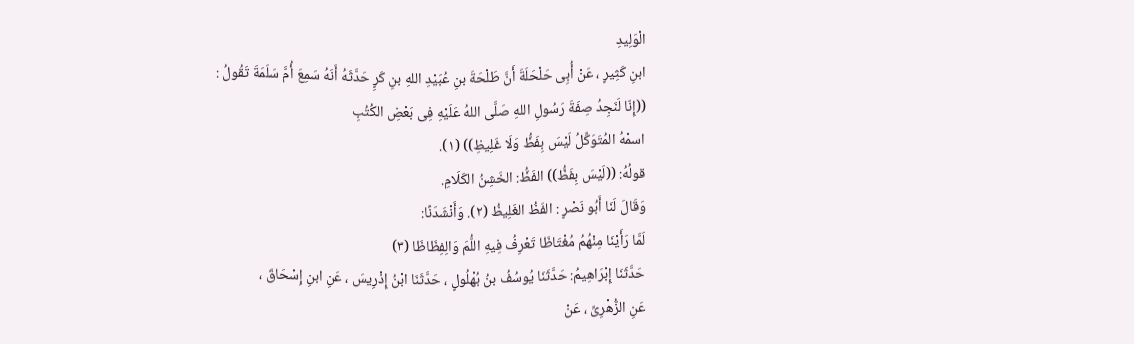الْوَلِيدِ
ابنِ كَثِيرٍ ، عَنْ أُبِى حَلْحَلَةَ أَنَّ طَلْحَةَ بنِ عُبَيْدِ اللهِ بنِ كَرٍِ حَدَّثَهُ أَنَهُ سَمِعَ أُمَّ سَلَمَةَ تَقُولُ :
((إِنّا لَنَجِدُ صِفَةَ رَسُولِ اللهِ صَلَّى اللهُ عَلَيْهِ فِى بَعْضِ الكُتُبِ
اسمْهُ المُتَوَكِّلُ لَيْسَ بِفَظُّ وَلَا غَلِيظِ)) (١).
قولُهُ: ((لَيْسَ بِفَظُّ)) الفَظُّ: الخَشِنُ الكَلَامِ.
وَقَالَ لَنَا أَبُو نَصْرٍ : الفَظُ الغَلِيظُ (٢). وَأَنْشَدَنًا:
لَمَّا رَأَيْنَا مِنْهُمُ مُغْتَاظَا تَعْرِفُ فِيهِ اللُّمَ وَالِفِظَاظَا (٣)
حَدَّثَنَا إِبْرَاهِيمُ: حَدَّثَنَا يُوسُفُ بنُ بُهْلُولٍ ، حَدَّثَنَا ابْنُ إِذْرِيسَ ، عَنِ ابنِ إِسْحَاقَ ،
عَنِ الزُّهْرِىِّ ، عَنْ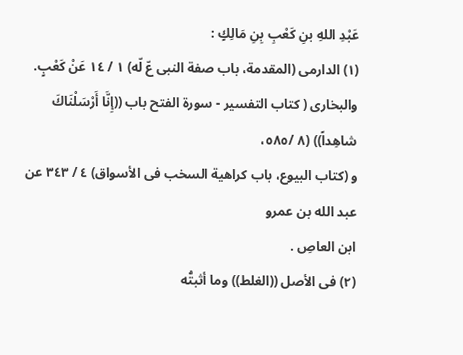عَبْدِ اللهِ بنِ كَعْبِ بِنِ مَالِكٍ :
(١) الدارمى (المقدمة، باب صفة النبى عّ لّه) ١ / ١٤ عَنْ كَعْبٍ.
والبخارى ( كتاب التفسير - سورة الفتح باب ((إِنَّا أَرْسَلْنَاكَ شاهِداً)) (٨ /٥٨٥،
و (كتاب البيوع، باب كراهية السخب فى الأسواق) ٤ / ٣٤٣ عن عبد الله بن عمرو
ابن العاصِ .
(٢) فى الأصل ((الغلط)) وما أثبتُّه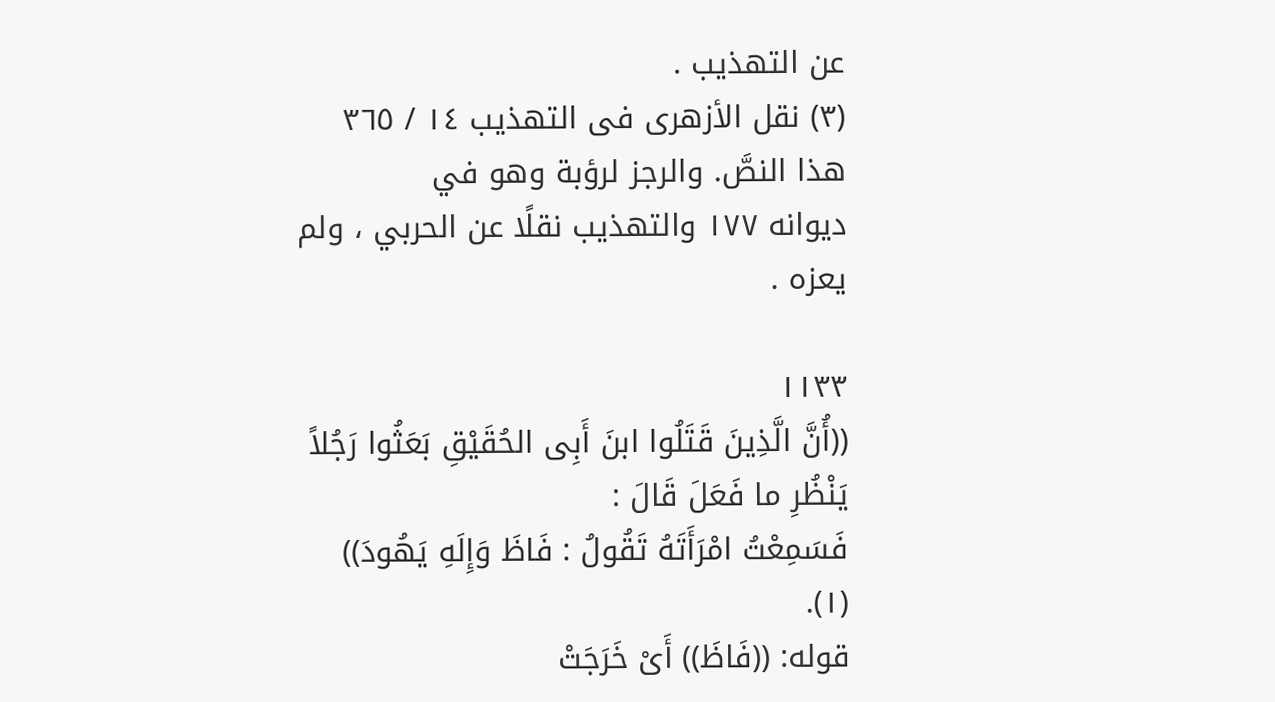عن التهذيب .
(٣) نقل الأزهرى فى التهذيب ١٤ / ٣٦٥ هذا النصَّ. والرجز لرؤبة وهو في
ديوانه ١٧٧ والتهذيب نقلًا عن الحربي ، ولم يعزه .

١١٣٣
((أُنَّ الَّذِينَ قَتَلُوا ابنَ أَبِى الحُقَيْقِ بَعَثُوا رَجُلاً يَنْظُرِ ما فَعَلَ قَالَ :
فَسَمِعْتُ امْرَأَتَهُ تَقُولُ : فَاظَ وَإِلَهِ يَهُودَ)) (١).
قوله: ((فَاظَ)) أَىْ خَرَجَتْ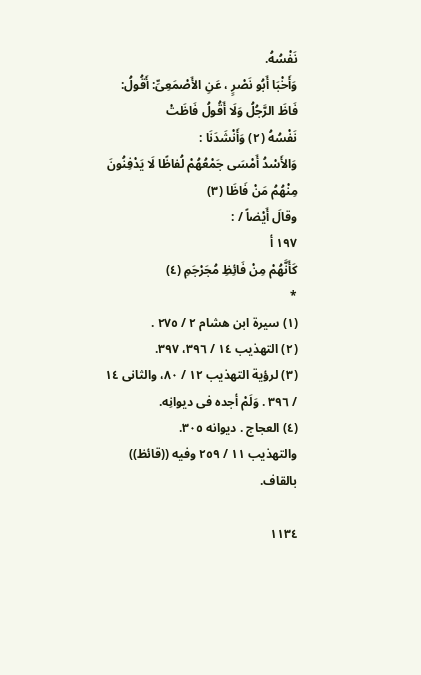نَفْسُهُ.
وَأَخْبَا أَبُو نَصْرٍ ، عَنِ الأَصْمَعِىِّ: أَقُولُ: فَاظَ الرَّجُلُ وَلَا أَقُولُ فَاظَتْ
نَفْسُهُ (٢) وَأَنْشَدَنَا :
وَالأَسْدُ أَمْسَى جَمْعُهُمْ لُفاظًا لَا يَدْفِنُونَ مِنْهُمُ مَنْ فَاظَا (٣)
وقالَ أَيْضاً / :
١٩٧ أ
كَأَنَّهُمْ مِنْ فَائِظِ مُجَرْجَمِ (٤)
*
(١) سيرة ابن هشام ٢ / ٢٧٥ .
(٢) التهذيب ١٤ / ٣٩٦، ٣٩٧.
(٣) لرؤية التهذيب ١٢ / ٨٠، والثانى ١٤ / ٣٩٦ . وَلَمْ أجده فى ديوانِه.
(٤) العجاج . ديوانه ٣٠٥.
والتهذيب ١١ / ٢٥٩ وفيه ((قائظ)) بالقاف.

١١٣٤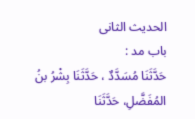الحديث الثانى
باب مد :
حَدَّثَنَا مُسَدَّدٌ ، حَدَّثَنَا بِشْرُ بنُ المُفَضَّلِ، حَدَّثَنَا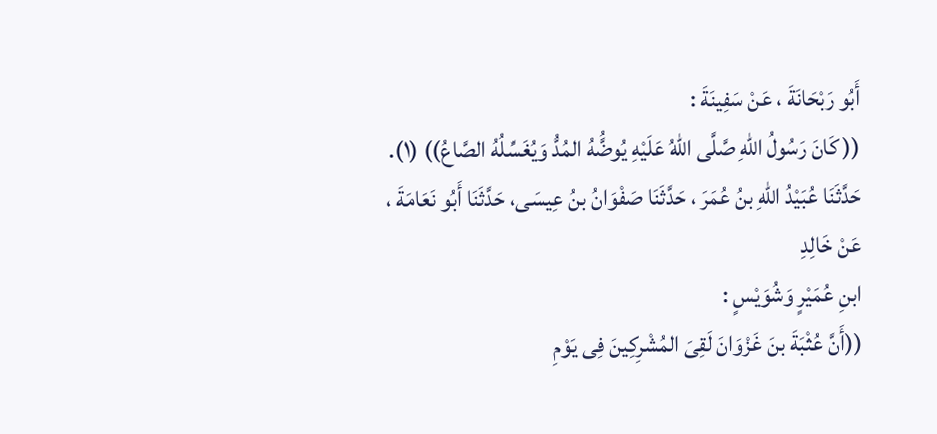أَبُو رَبْحَانَةَ ، عَنْ سَفِينَةَ :
(( كَانَ رَسُولُ اللهِ صَّلَّى اللهُ عَلَيْهِ يُوضَُّهُ المُدُّ وَيُغَسِّلُهُ الصَّاعُ)) (١).
حَدَّثَنَا عُبَيْدُ اللهِ بنُ عُمَرَ ، حَدَّثَنَا صَفْوَانُ بنُ عِيسَى، حَدَّثَنَا أَبُو نَعَامَةَ ، عَنْ خَالِدِ
ابنِ عُمَيْرٍ وَشُوَيْسٍ :
((أَنَّ عُثْبَةَ بنَ غَزْوَانَ لَقِىَ المُشْرِكِينَ فِى يَوْمِ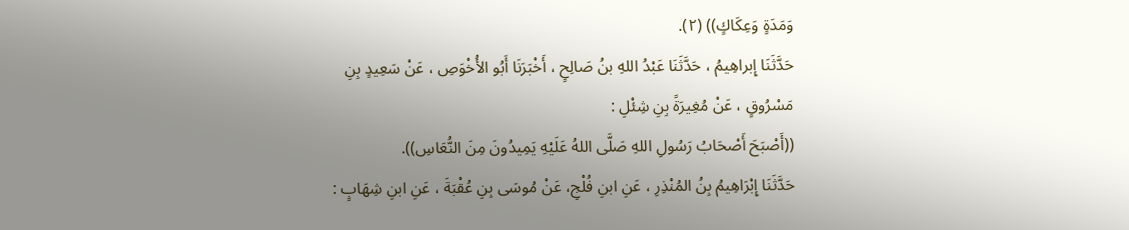وَمَدَةٍ وَعِكَاكٍ)) (٢).
حَدَّثَنَا إِبراهِيمُ ، حَدَّثَنَا عَبْدُ اللهِ بنُ صَالِحٍ ، أَخْبَرَنَا أَبُو الأُخْوَصِ ، عَنْ سَعِيدٍ بِنِ
مَسْرُوقٍ ، عَنْ مُغِيرَةً بِنِ شِئْلِ :
((أَصْبَحَ أَصْحَابُ رَسُولِ اللهِ صَلَّى اللهُ عَلَيْهِ يَمِيدُونَ مِنَ النُّعَاسِ)).
حَدَّثَنَا إِبْرَاهِيمُ بِنُ المُنْذِرِ ، عَنِ ابنِ فُلْجِ، عَنْ مُوسَى بِنِ عُقْبَةَ ، عَنِ ابنِ شِهَابٍ :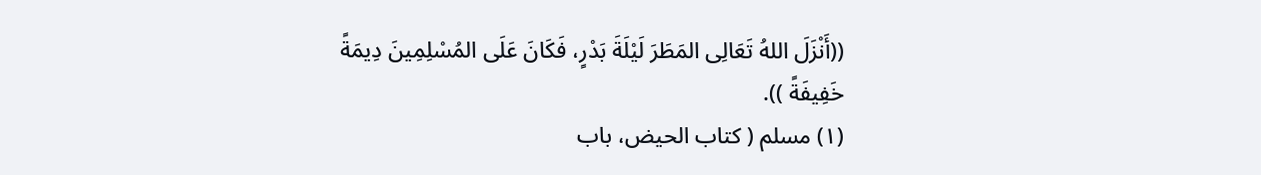((أَنْزَلَ اللهُ تَعَالِى المَطَرَ لَيْلَةَ بَدْرٍ، فَكَانَ عَلَى المُسْلِمِينَ دِيمَةً
خَفِيفَةً )).
(١) مسلم ( كتاب الحيض، باب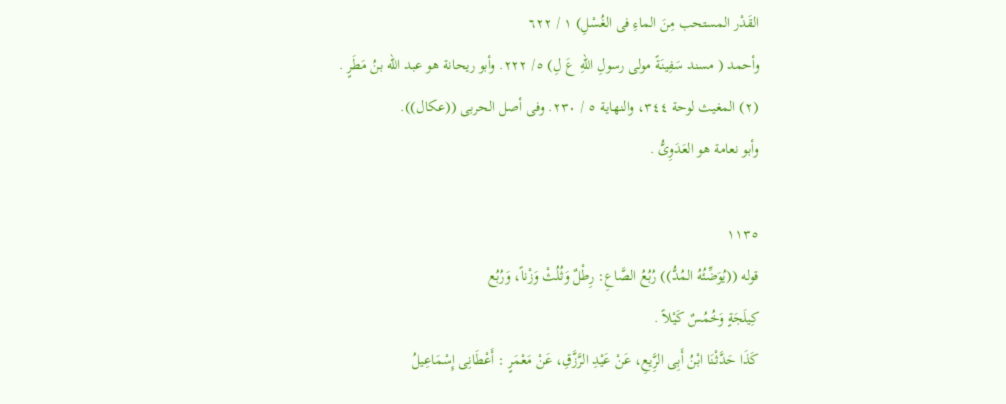القَدْر المستحب مِنَ الماءِ فى الغُسْلِ) ١ / ٦٢٢
وأحمد ( مسند سَفِينَةً مولى رسولِ اللهِ عَ لِ) ٥/ ٢٢٢. وأبو ريحانة هو عبد الله بنُ مَطَرٍ .
(٢) المغيث لوحة ٣٤٤، والنهاية ٥ / ٢٣٠. وفى أصل الحربى ((عكال)).
وأبو نعامة هو العَدَوِىُّ .

١١٣٥
قوله ((يُوَضِّئُهُ المُدُّ)) رُبُعُ الصَّاعِ: رِطْلٌ وَثُلُثْ وَزْناً، وَرُبُع
كِيلَجَةٍ وَخُمُسٌ كَيْلاً .
كَذَا حَدَّثْنَا ابْنُ أَبِى الرَِّيعِ، عَنْ عَيْدِ الرَّزَّقِ، عَنْ مَعْمَرٍ : أَعْطَانِى إِسْمَاعِيلُ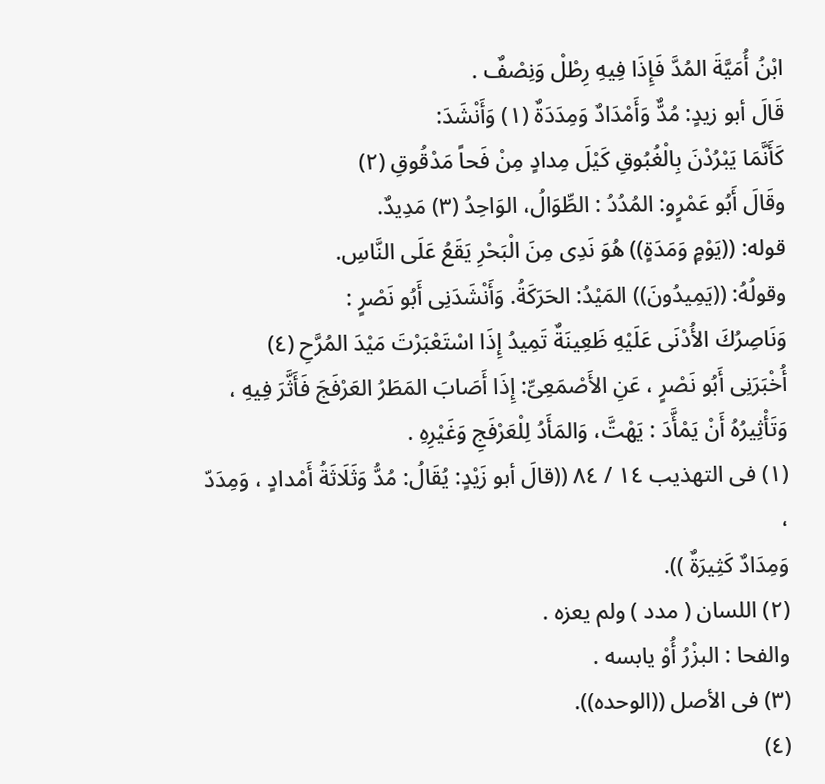ابْنُ أُمَيَّةَ المُدَّ فَإِذَا فِيهِ رِطْلْ وَنِصْفٌ .
قَالَ أبو زيدٍ: مُدٌّ وَأَمْدَادٌ وَمِدَدَةٌ (١) وَأَنْشَدَ:
كَأَنَّمَا يَبْرُدْنَ بِالْغُبُوقِ كَيْلَ مِدادٍ مِنْ فَحاً مَدْقُوقِ (٢)
وقَالَ أَبُو عَمْرٍو: المُدُدُ : الطِّوَالُ، الوَاحِدُ (٣) مَدِيدٌ.
قوله: ((يَوْمٍ وَمَدَةٍ)) هُوَ نَدِى مِنَ الْبَحْرِ يَقَعُ عَلَى النَّاسِ.
وقولُهُ: ((يَمِيدُونَ)) المَيْدُ: الحَرَكَةُ. وَأَنْشَدَنِى أَبُو نَصْرٍ :
وَنَاصِرُكَ الأُدْنَى عَلَيْهِ ظَعِينَةٌ تَمِيدُ إِذَا اسْتَعْبَرْتَ مَيْدَ المُرَّحِ (٤)
أُخْبَرَنِى أَبُو نَصْرٍ ، عَنِ الأَصْمَعِىِّ: إِذَا أَصَابَ المَطَرُ العَرْفَجَ فَأَثَّرَ فِيهِ ،
وَتَأْثِيرُهُ أَنْ يَمْأَّدَ : يَهْتَّ، وَالمَأَدُ لِلْعَرْفَجِ وَغَيْرِهِ .
(١) فى التهذيب ١٤ / ٨٤ ((قالَ أبو زَيْدٍ: يُقَالُ: مُدُّ وَثَلَاثَةُ أَمْدادٍ ، وَمِدَدّ ،
وَمِدَادٌ كَثِيرَةٌ )).
(٢) اللسان ( مدد ) ولم يعزه .
والفحا : البزْرُ أُوْ يابسه .
(٣) فى الأصل ((الوحده)).
(٤)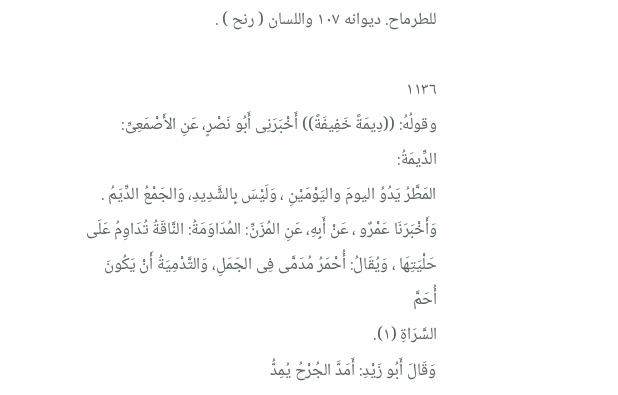للطرماح. ديوانه ١٠٧ واللسان ( رنح ) .

١١٣٦
وقولُهُ: ((دِيمَةً خَفِيفَةً)) أَخْبَرَنِى أَبُو نَصْرٍ، عَنِ الأَصْمَعِىِّ: الدِّيمَةُ:
المَطَّرُ يَدُوُ اليومَ واليَوْمَيْنِ ، وَلَيْسَ بِالشَّدِيدِ، وَالجَمْعُ الدِّيَمُ .
وَأَخْبَرَنَا عَمْرٌو ، عَنْ أَبِهِ، عَنِ المُزَنِّ: المُدَاوَمَةُ: النَّاقَةُ تُدَاوِمُ عَلَى
حَلْيَتِهَا ، وَيُقَالُ: أُحْمَرُ مُدَمَّى فِى الجَمَلِ، وَالتَّدْمِيَةُ أَنْ يَكُونَ أُحَمَّ
السَّرَاةِ (١).
وَقَالَ أَبُو زَيْدِ: أَمَدَّ الجُرْحُ يُمِدُّ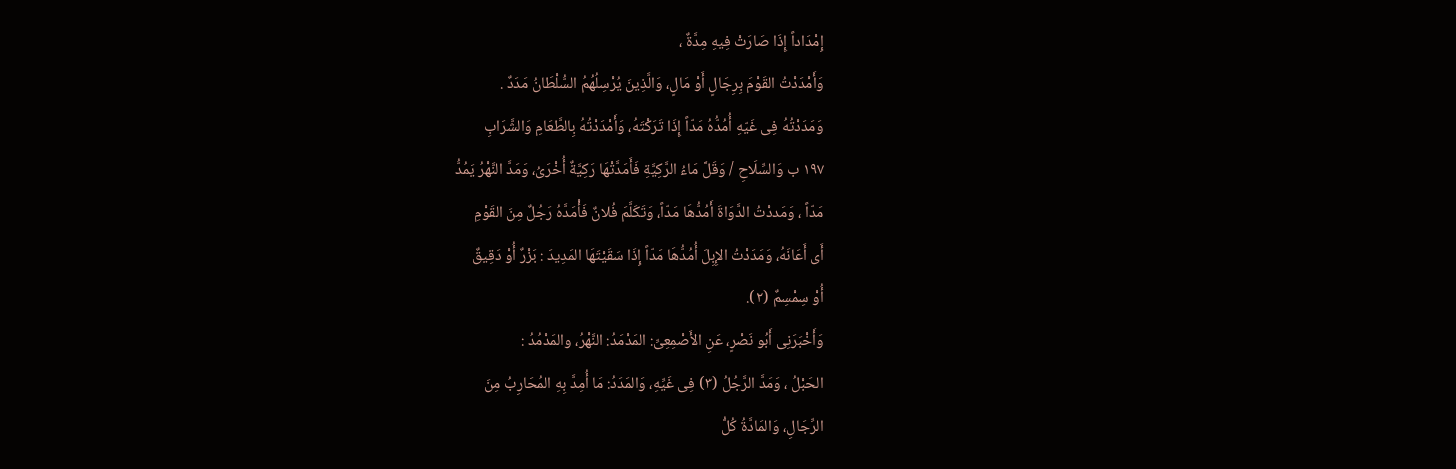إِمْدَاداً إِذَا صَارَتْ فِيهِ مِدَّةٌ ،
وَأَمْدَدْتُ القَوْمَ بِرِجَالٍ أَوْ مَالٍ، وَالَّذِينَ يُرْسِلُهُمُ السُّلْطَانُ مَدَدٌ .
وَمَدَدْتُهُ فِى غَيّهِ أُمُدُّهُ مَدّاً إِذَا تَرَكْتَهُ، وَأَمْدَدْتُهُ بِالطَّعَامِ وَالشَّرَابِ
١٩٧ ب وَالسِّلَاحِ / وَقَلَّ مَاءُ الرَّكِيَّةِ فَأَمَدَّتْهَا رَكِيَّةٌ أُخْرَىُ، وَمَدَّ النَّهْرُ يَمُدُّ
مَدّاً ، وَمَددْتُ الدَّوَاةَ أَمُدُّهَا مَدّاً، وَتَكَلَّمَ فُلانٌ فَأْمَدَّهُ رَجُلٌ مِنَ القَوْمِ
أَى أَعَانَهُ، وَمَدَدْتُ الإِبِلَ أُمُدُّهَا مَدّاً إِذَا سَقَيْتَهَا المَدِيدَ : بَزْرٌ أُوْ دَقِيقٌ
أُوْ سِمْسِمٌ (٢).
وَأَخْبَرَنِى أَبُو نَصْرٍ، عَنِ الأَصْمِعِىِّ: المَدْمَدُ: النَّهْرُ، والمَدْمُدُ :
الحَبْلُ ، وَمَدَّ الرَّجُلُ (٣) فِى غَيِّهِ، وَالمَدَدُ: مَا أُمِدَّ بِهِ المُحَارِبُ مِنَ
الرِّجَالِ، وَالمَادَّةُ كُلُّ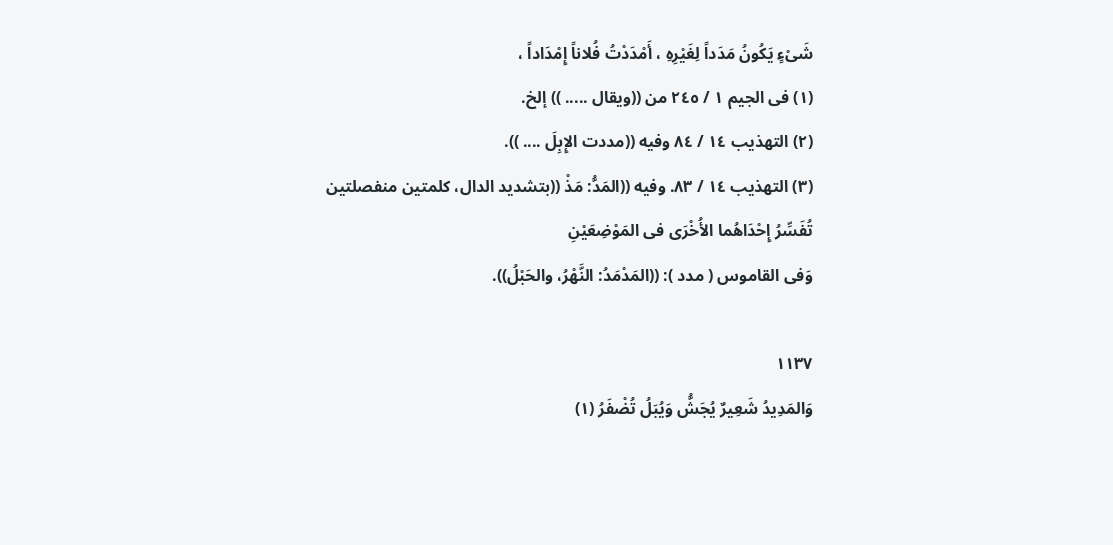شَىْءٍ يَكُونُ مَدَداً لِغَيْرِهِ ، أَمْدَدْتُ فُلاناً إِمْدَاداً ،
(١) فى الجيم ١ / ٢٤٥ من ((ويقال ..... )) إلخ.
(٢) التهذيب ١٤ / ٨٤ وفيه ((مددت الإِبِلَ .... )).
(٣) التهذيب ١٤ / ٨٣. وفيه ((المَدُّ: مَذْ ((بتشديد الدال، كلمتين منفصلتين
تُفَسِّرُ إِحْدَاهُما الأُخْرَى فى المَوْضِعَيْنِ
وَفى القاموس ( مدد ): ((المَدْمَدُ: النَّهْرُ، والحَبْلُ)).

١١٣٧
وَالمَدِيدُ شَعِيرٌ يُجَشُّ وَيُبَلُ تُضْفَرُ (١)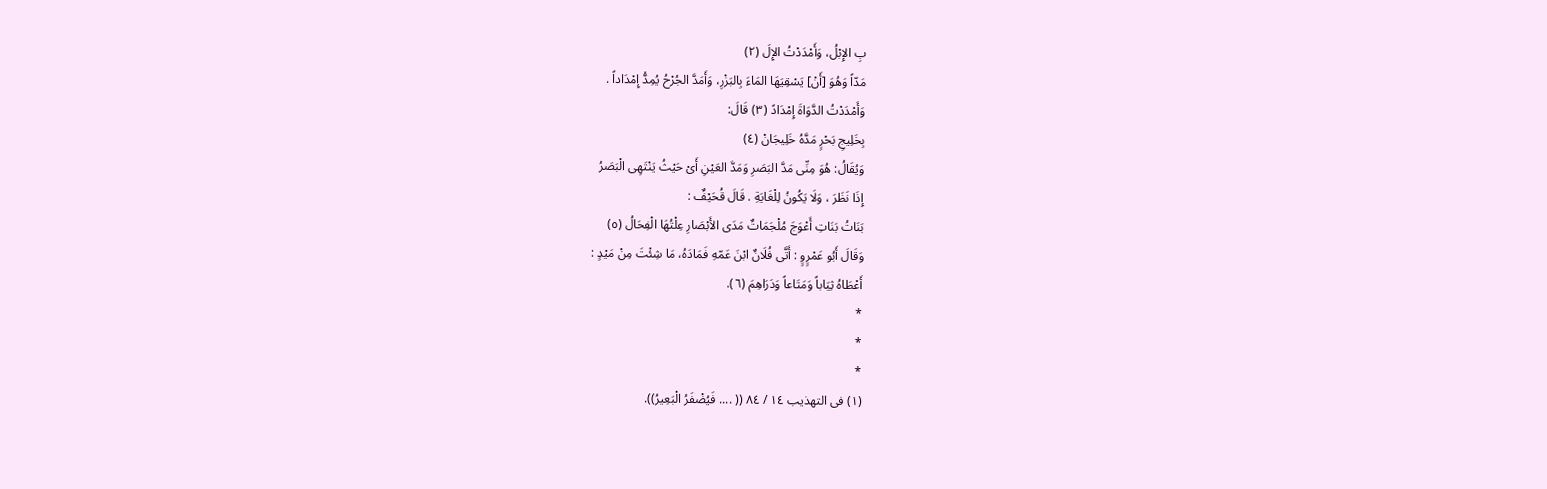بِ الإِبْلُ، وَأَمْدَدْتُ الإِلَ (٢)
مَدّاً وَهُوَ [أَنْ] يَسْقِيَهَا المَاءَ بِالبَزْرِ، وَأَمَدَّ الجُرْحُ يُمِدُّ إِمْدَاداً .
وَأَمْدَدْتُ الدَّوَاةَ إِمْدَادً (٣) قَالَ:
بِخَلِيجِ بَحْرٍ مَدَّهُ خَلِيجَانْ (٤)
وَيُقَالُ: هُوَ مِنِّى مَدَّ البَصَرِ وَمَدَّ العَيْنِ أَىْ حَيْثُ يَنْتَهِى الْبَصَرُ
إِذَا نَظَرَ ، وَلَا يَكُونُ لِلْغَايَةِ . قَالَ قُحَيْفٌ :
بَنَاتُ بَنَاتِ أَعْوَجَ مُلْجَمَاتٌ مَدَى الأَبْصَارِ عِلْتُهَا الْفِحَالُ (٥)
وَقَالَ أَبُو عَمْرٍوٍ : أَتَّى فُلَانٌ ابْنَ عَمّهِ فَمَادَهُ، مَا شِئْتَ مِنْ مَيْدٍ :
أَعْطَاهُ ثِيَاباً وَمَتَاعاً وَدَرَاهِمَ (٦).
*
*
*
(١) فى التهذيب ١٤ / ٨٤ (( .... فَيُضْفَرُ الْبَعِيرُ)).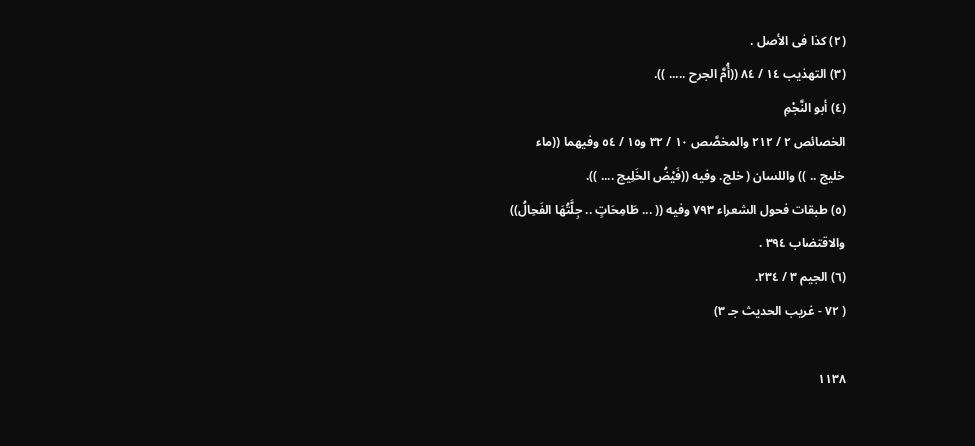(٢) كذا فى الأصل .
(٣) التهذيب ١٤ / ٨٤ ((أُمَّ الجرح ..... )).
(٤) أبو النَّجْمِ
الخصائص ٢ / ٢١٢ والمخصَّص ١٠ / ٣٢ و١٥ / ٥٤ وفيهما ((ماء
خليج .. )) واللسان ( خلج. وفيه ((فَيْضُ الخَلِيج .... )).
(٥) طبقات فحول الشعراء ٧٩٣ وفيه (( ... طَامِحَاتٍ .. جِلَّتُهَا الفَحِالُ))
والاقتضاب ٣٩٤ .
(٦) الجيم ٣ / ٢٣٤.
( ٧٢ - غريب الحديث جـ ٣)

١١٣٨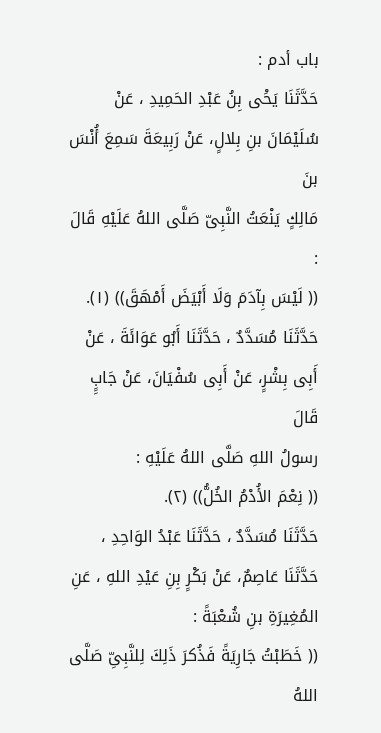باب أدم :
حَدَّثَنَا يَحَْى بِنُ عَبْدِ الحَمِيدِ ، عَنْ سُلَيْمَانَ بنِ بِلالٍ، عَنْ رَبِيعَةَ سَمِعَ أُنْسَ بنَ
مَالِكٍ يَنْعَتُ النَّبِىّ صَلَّى اللهُ عَلَيْهِ قَالَ :
(( لَيْسَ بِآدَمَ وَلَا أَبْيَضَ أَمْهَقَ)) (١).
حَدَّثَنَا مُسَدَّدٌ ، حَدَّثَنَا أَبُو عَوَائَةَ ، عَنْ أَبِى بِشْرٍ، عَنْ أَبِى سُفْيَانَ، عَنْ جَابٍِ قَالَ
رسولُ اللهِ صَلَّى اللهُ عَلَيْهِ :
(( نِعْمَ الأُدْمُ الخُلُّ)) (٢).
حَدَّثَنَا مُسَدَّدٌ ، حَدَّثَنَا عَبْدُ الوَاحِدِ ، حَدَّثَنَا عَاصِمٌ، عَنْ بَكْرٍ بِنِ عَيْدِ اللهِ ، عَنِ
المُغِيرَةِ بنِ شُعْبَةً :
(( خَطَبْتُ جَارِيَةً فَذُكرَ ذَلِكَ لِلنَّبِىِّ صَلَّى اللهُ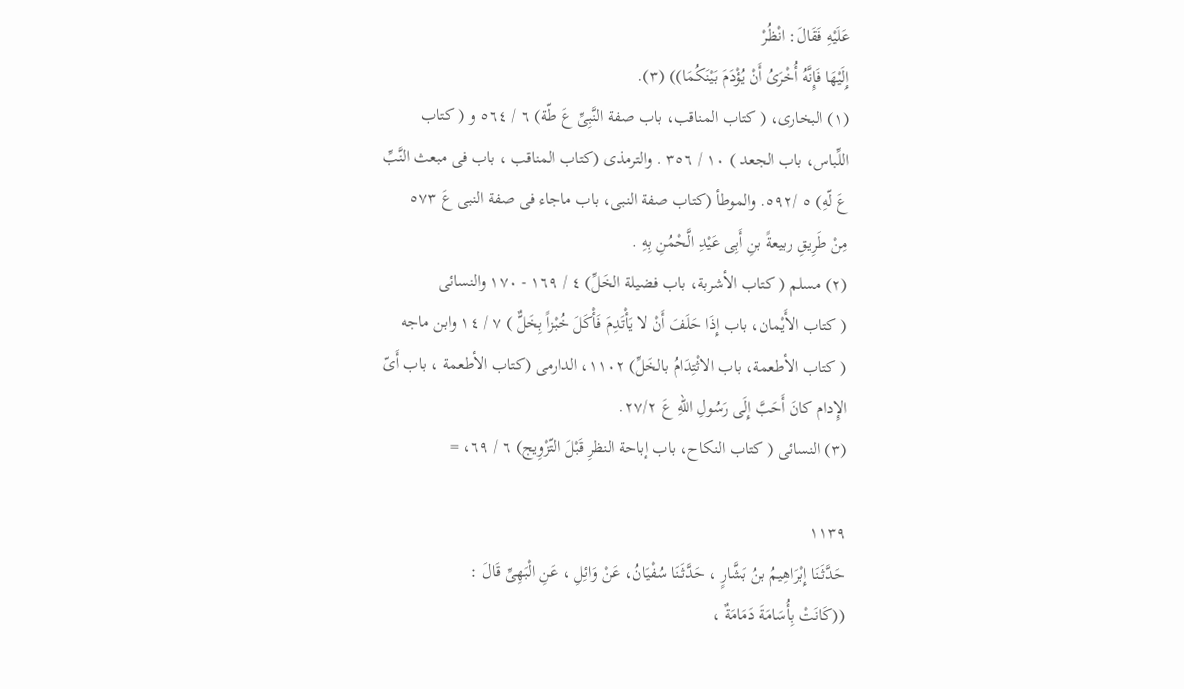عَلَيْهِ فَقَالَ: انْظُرْ
إِلَيْهَا فَإِنَّهُ أُخْرَىُ أَنْ يُؤْدَمَ بَيْنَكُمَا)) (٣).
(١) البخارى، ( كتاب المناقب، باب صفة النَّبِىِّ عَ طّة) ٦ / ٥٦٤ و ( كتاب
اللِّباس، باب الجعد ) ١٠ / ٣٥٦ . والترمذى (كتاب المناقب ، باب فى مبعث النَّبِّ
عَ لّهِ) ٥ /٥٩٢. والموطأ (كتاب صفة النبى، باب ماجاء فى صفة النبى عَ ٥٧٣
مِنْ طَرِيقِ ربيعةً بنِ أَبِى عَيْدِ الَّحْمُنِ بِهِ .
(٢) مسلم ( كتاب الأشربة، باب فضيلة الخَلِّ) ٤ / ١٦٩ - ١٧٠ والنسائى
( كتاب الأَيْمان، باب إِذَا حَلَفَ أَنْ لا يَأْتَدِمَ فَأْكَلَ خُبْزاً بِخَلٌّ ) ٧ / ١٤ وابن ماجه
( كتاب الأطعمة، باب الاثْتِدَامُ بالخَلِّ) ١١٠٢، الدارمى (كتاب الأطعمة ، باب أَىّ
الإِدام كانَ أَحَبَّ إِلَى رَسُولِ اللهِ عَ ٢٧/٢.
(٣) النسائى ( كتاب النكاح، باب إباحة النظرِ قَبْلَ التّزْوِيج) ٦ / ٦٩، =

١١٣٩
حَدَّثَنَا إِبْرَاهِيمُ بنُ بَشَّارٍ ، حَدَّثَنَا سُفْيَانُ، عَنْ وَائِلِ ، عَنِ الْبَهِىِّ قَالَ :
((كَانَتْ بِأُسَامَةَ دَمَامَةٌ ،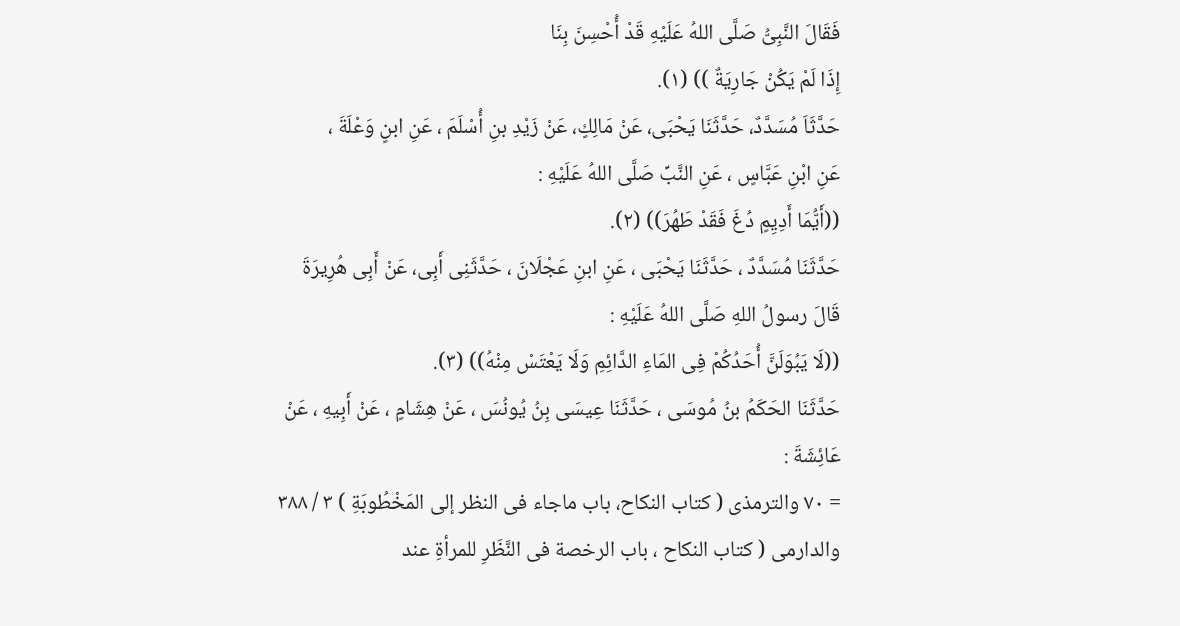فَقَالَ النَّبِىُّ صَلَّى اللهُ عَلَيْهِ قَدْ أُحْسِنَ بِنَا
إِذَا لَمْ يَكُنْ جَارِيَةٌ )) (١).
حَدَّثَاَ مُسَدَّدٌ، حَدَّثَنَا يَحْبَى، عَنْ مَالِكٍ، عَنْ زَيْدِ بنِ أُسْلَمَ ، عَنِ ابنٍ وَعْلَةَ ،
عَنِ ابْنِ عَبَّاسٍ ، عَنِ النَّبِّ صَلَّى اللهُ عَلَيْهِ :
((أَيُّمَا أَدِيِمٍ دُغَ فَقَدْ طَهُرَ)) (٢).
حَدَّثَنَا مُسَدَّدٌ ، حَدَّثَنَا يَحْبَى ، عَنِ ابنِ عَجْلَانَ ، حَدَّثَنِى أَبِى، عَنْ أَبِى هُرِيرَةَ
قَالَ رسولُ اللهِ صَلَّى اللهُ عَلَيْهِ :
((لَا يَبُوَلَنَّ أُحَدُكُمْ فِى المَاءِ الدَّائِمِ وَلَا يَعْتَسْ مِنْهُ)) (٣).
حَدَّثَنَا الحَكَمُ بنُ مُوسَى ، حَدَّثَنَا عِيسَى بِنُ يُونُسَ ، عَنْ هِشَامٍ ، عَنْ أَبِيهِ ، عَنْ
عَائِشَةَ :
= ٧٠ والترمذى ( كتاب النكاح، باب ماجاء فى النظر إلى المَخْطُوبَةِ ) ٣ / ٣٨٨
والدارمى ( كتاب النكاح ، باب الرخصة فى النَّظَرِ للمرأةِ عند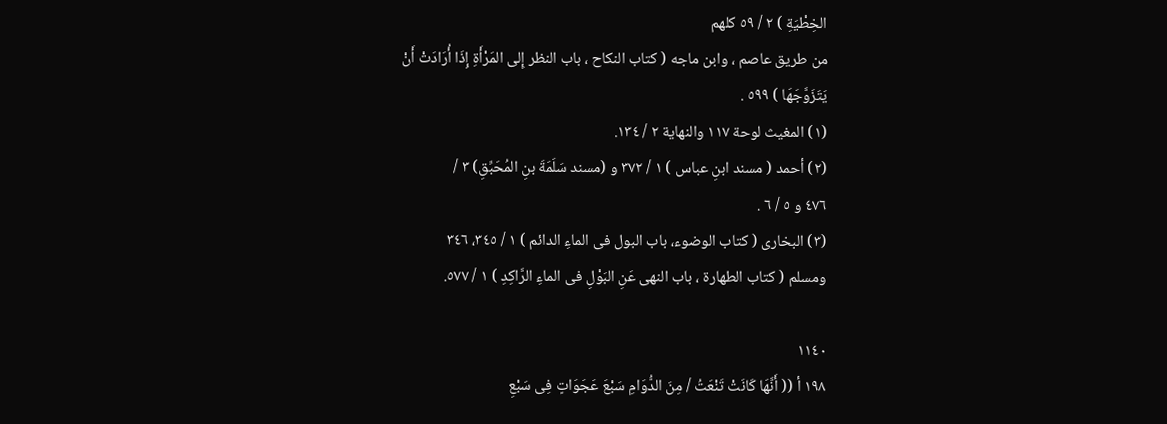الخِطْيَةِ ) ٢ / ٥٩ كلهم
من طريق عاصم ، وابن ماجه ( كتاب النكاح ، باب النظر إِلى المَرْأَةِ إِذَا أُرَادَتْ أَنْ
يَتَزَوَّجَهَا ) ٥٩٩ .
(١) المغيث لوحة ١١٧ والنهاية ٢ / ١٣٤.
(٢) أحمد ( مسند ابنِ عباس ) ١ / ٣٧٢ و (مسند سَلَمَةَ بنِ المُحَبِّقِ) ٣ /
٤٧٦ و ٥ / ٦ .
(٣) البخارى ( كتاب الوضوء، باب البول فى الماءِ الدائم ) ١ / ٣٤٥، ٣٤٦
ومسلم ( كتاب الطهارة ، باب النهى عَنِ البَوْلِ فى الماءِ الرَّاكِدِ ) ١ / ٥٧٧.

١١٤٠
١٩٨ أ (( أَنَّهَا كَانَتْ تَنْعَتُ / مِنَ الدُّوَامِ سَبْعَ عَجَوَاتٍ فِى سَبْعِ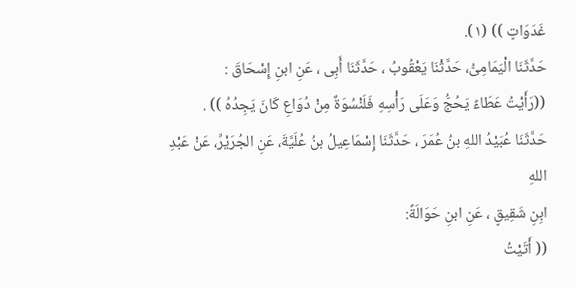غَدَوَاتٍ )) (١).
حَدَّثَنَا الْيَمَامِىُّ، حَدَّثْنَا يَعْقُوبُ ، حَدَّثَنَا أَبِى ، عَنِ ابنِ إِسْحَاقَ :
((رَأَيْتُ عَطَاءً يَحُجُّ وَعَلَى رَأْسِهِ فَلَنْسُوَةٌ مِنْ دُوَاعِ كَانَ يَجِدُهُ )) .
حَدَّثَنَا عُبَيْدُ اللهِ بنُ عُمَرَ ، حَدَّثَنَا إِسْمَاعِيلُ بنُ عُلَيَّةَ، عَنِ الجُرَيْرِّ، عَنْ عَبْدِ اللهِ
ابِنِ شَقِيقٍ ، عَنِ ابنِ حَوَالَةً:
(( أَتَيْتُ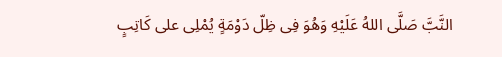النَّبَّ صَلَّى اللهُ عَلَيْهِ وَهُوَ فِی ظِلّ دَوْمَةٍ يُمْلِی علی کَاتِبٍ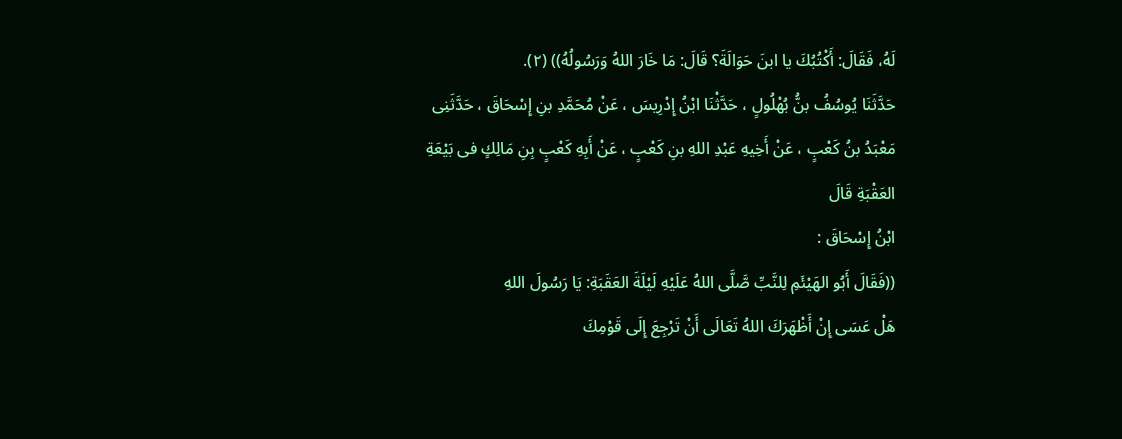لَهُ، فَقَالَ: أَكْتُبُكَ يا ابنَ حَوَالَةَ؟ قَالَ: مَا خَارَ اللهُ وَرَسُولُهُ)) (٢).
حَدَّثَنَا يُوسُفُ بنُّ بُهْلُولٍ ، حَدَّثْنَا ابْنُ إِدْرِيسَ ، عَنْ مُحَمَّدِ بنِ إِسْحَاقَ ، حَدَّثَنِى
مَعْبَدُ بنُ كَعْبٍ ، عَنْ أَخِيهِ عَبْدِ اللهِ بنِ كَعْبٍ ، عَنْ أَبِهِ كَعْبٍ بِنِ مَالِكٍ فى بَيْعَةِ العَقْبَةِ قَالَ
ابْنُ إِسْحَاقَ :
((فَقَالَ أَبُو الهَيْئَمِ لِلنَّبِّ صَّلَّى اللهُ عَلَيْهِ لَيْلَةَ العَقَبَةِ: يَا رَسُولَ اللهِ
هَلْ عَسَى إِنْ أَظْهَرَكَ اللهُ تَعَالَى أَنْ تَرْجِعَ إِلَى قَوْمِكَ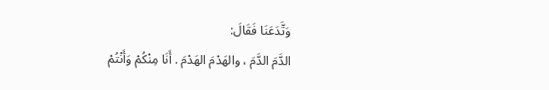وَتَّدَعَنَا فَقَالَ:
الدَّمَ الدَّمَ ، والهَدْمَ الهَدْمَ . أَنَا مِنْكُمْ وَأَنْتُمْ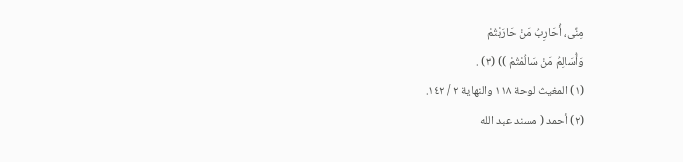مِنِّى، أُحَارِبُ مَنْ حَارَبْتُمْ
وَأُسَالِمُ مَنْ سَالُمْتُمْ )) (٣) .
(١) المغيث لوحة ١١٨ والنهاية ٢ / ١٤٢.
(٢) أحمد ( مسند عبد الله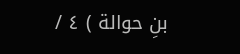بنِ حوالة ) ٤ /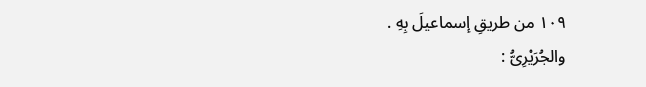١٠٩ من طريقِ إسماعيلَ بِهِ .
والجُرَيْرِىُّ :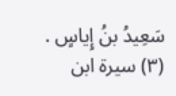سَعِيدُ بنُ إِياسٍ .
(٣) سيرة ابن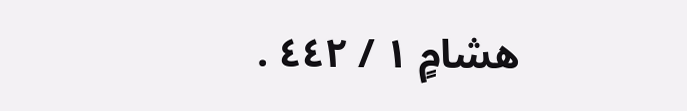هشامٍ ١ / ٤٤٢ .